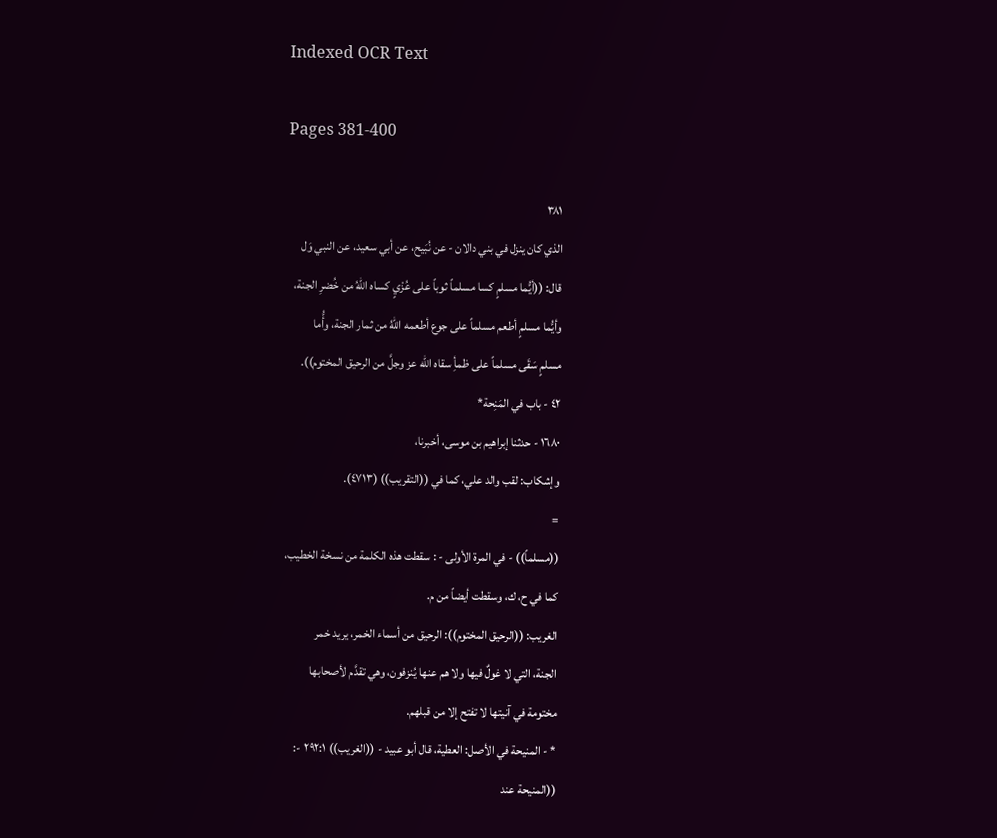Indexed OCR Text

Pages 381-400

٣٨١
الذي كان ينزل في بني دالان - عن نُبَيح، عن أبي سعيد، عن النبي وَل
قال: ((أيُّما مسلمٍ كسا مسلماً ثوباً على عُزْيٍ كساه اللهُ من خُضرِ الجنة،
وأيُّما مسلمٍ أطعم مسلماً على جوع أطعمه اللهُ من ثمار الجنة، وأُّما
مسلمٍ سَقَى مسلماً على ظمأِ سقاه الله عز وجلَّ من الرحيق المختوم)).
٤٢ - باب في المَنِحة*
١٦٨٠ - حدثنا إبراهيم بن موسى، أخبرنا،
وإشكاب: لقب والد علي، كما في ((التقريب)) (٤٧١٣).
=
((مسلماً)) - في المرة الأولى - : سقطت هذه الكلمة من نسخة الخطيب،
كما في ح، ك، وسقطت أيضاً من م.
الغريب: ((الرحيق المختوم)): الرحيق من أسماء الخمر، يريد خمر
الجنة، التي لا غولٌ فيها ولا هم عنها يُنزفون، وهي تقدَّم لأصحابها
مختومة في آنيتها لا تفتح إلا من قبلهم.
* - المنيحة في الأصل: العطية، قال أبو عبيد - ((الغريب)) ٢٩٢:١ -:
((المنيحة عند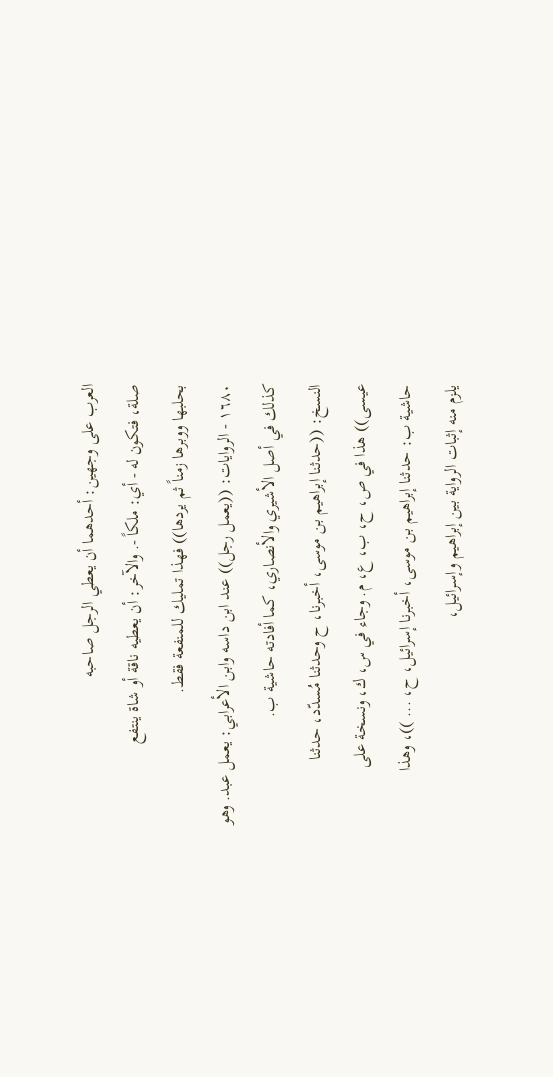العرب على وجهين: أحدهما أن يعطي الرجل صاحبه
صلة، فتكون له - أي: ملكاً -. والآخر: أن يعطيه ناقة أو شاة ينتفع
بحلبها ووبرها زمناً ثم يردها)) فهذا تمليك للمنفعة فقط.
١٦٨٠ - الروايات: ((يعمل رجل)) عند ابن داسه وابن الأعرابي: يعمل عبد. وهو
كذلك في أصل الأشيري والأنصاري، كما أفادته حاشية ب.
النسخ: ((حدثنا إبراهيم بن موسى، أخبرنا، ح وحدثنا مُسدّد، حدثنا
عيسى)) هذا في ص، ح، ب، ع، م. وجاء في س، ك، ونسخة على
حاشية ب: حدثنا إبراهيم بن موسى، أخبرنا إسرائيل، ح، ... ))، وهذا
يلزم منه إثبات الرواية بين إبراهيم وإسرائيل،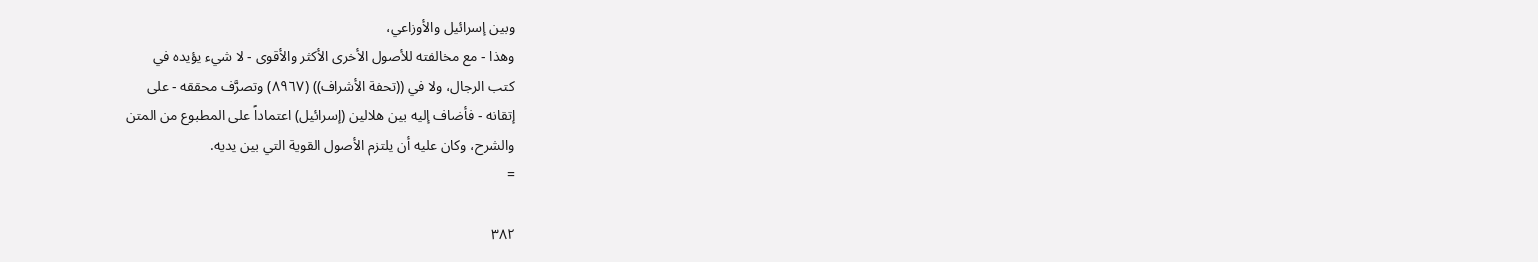وبين إسرائيل والأوزاعي،
وهذا - مع مخالفته للأصول الأخرى الأكثر والأقوى - لا شيء يؤيده في
كتب الرجال، ولا في ((تحفة الأشراف)) (٨٩٦٧) وتصرَّف محققه - على
إتقانه - فأضاف إليه بين هلالين (إسرائيل) اعتماداً على المطبوع من المتن
والشرح، وكان عليه أن يلتزم الأصول القوية التي بين يديه.
=

٣٨٢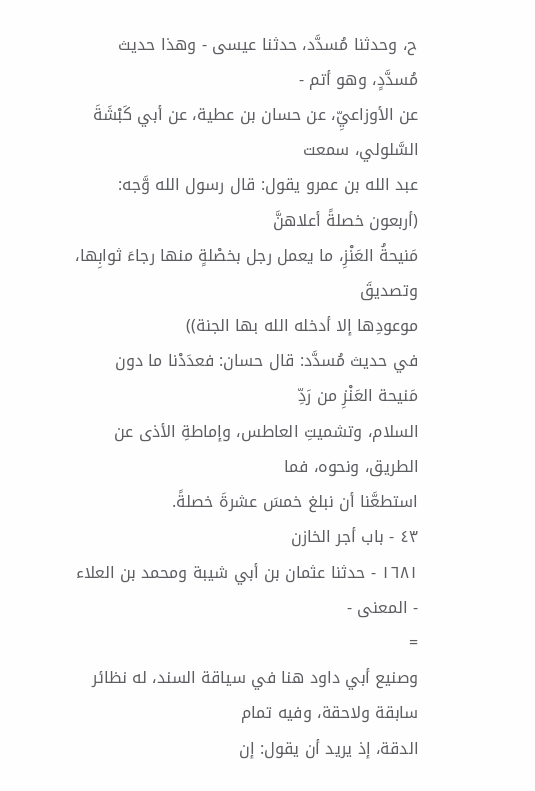ح، وحدثنا مُسدَّد، حدثنا عيسى - وهذا حديث مُسدَّدٍ، وهو أتم -
عن الأوزاعيِّ، عن حسان بن عطية، عن أبي كَبْشَةَ السَّلولي، سمعت
عبد الله بن عمرو يقول: قال رسول الله وَّجه: (أربعون خصلةً أعلاهنَّ
مَنيحةُ العَنْزِ، ما يعمل رجل بخصْلةٍ منها رجاءَ ثوابِها، وتصديقَ
موعودِها إلا أدخله الله بها الجنة))
في حديث مُسدَّد: قال حسان: فعدَدْنا ما دون مَنيحة العَنْزِ من رَدِّ
السلام، وتشميتِ العاطس، وإماطةِ الأذى عن الطريق، ونحوه، فما
استطعَّنا أن نبلغ خمسَ عشرةَ خصلةً.
٤٣ - باب أجر الخازن
١٦٨١ - حدثنا عثمان بن أبي شيبة ومحمد بن العلاء - المعنى -
=
وصنيع أبي داود هنا في سياقة السند، له نظائر سابقة ولاحقة، وفيه تمام
الدقة، إذ يريد أن يقول: إن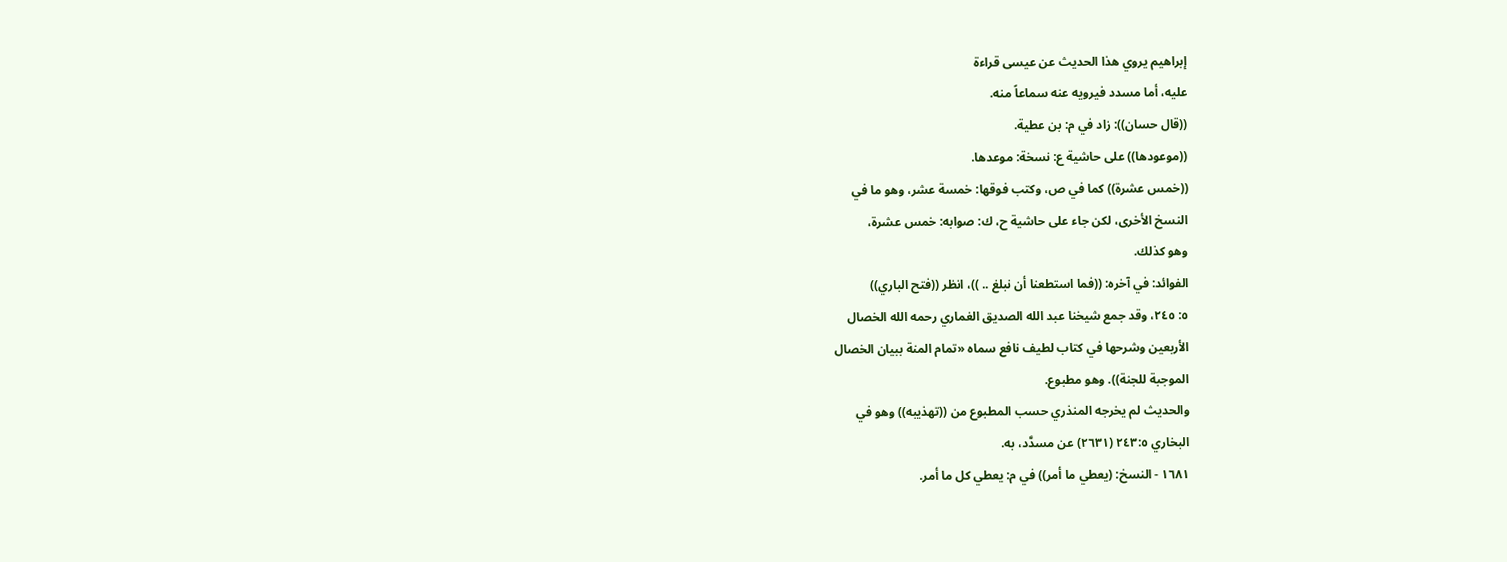إبراهيم يروي هذا الحديث عن عيسى قراءة
عليه، أما مسدد فيرويه عنه سماعاً منه.
((قال حسان)): زاد في م: بن عطية.
((موعودها)) على حاشية ع: نسخة: موعدها.
((خمس عشرة)) كما في ص، وكتب فوقها: خمسة عشر، وهو ما في
النسخ الأخرى، لكن جاء على حاشية ح، ك: صوابه: خمس عشرة،
وهو كذلك.
الفوائد: في آخره: ((فما استطعنا أن نبلغ .. ))، انظر ((فتح الباري))
٥: ٢٤٥، وقد جمع شيخنا عبد الله الصديق الغماري رحمه الله الخصال
الأربعين وشرحها في كتاب لطيف نافع سماه «تمام المنة ببيان الخصال
الموجبة للجنة)). وهو مطبوع.
والحديث لم يخرجه المنذري حسب المطبوع من ((تهذيبه)) وهو في
البخاري ٢٤٣:٥ (٢٦٣١) عن مسدَّد، به.
١٦٨١ - النسخ: (يعطي ما أمر)) في م: يعطي كل ما أمر.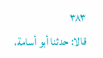٣٨٣
قالا: حدثنا أبو أسامة،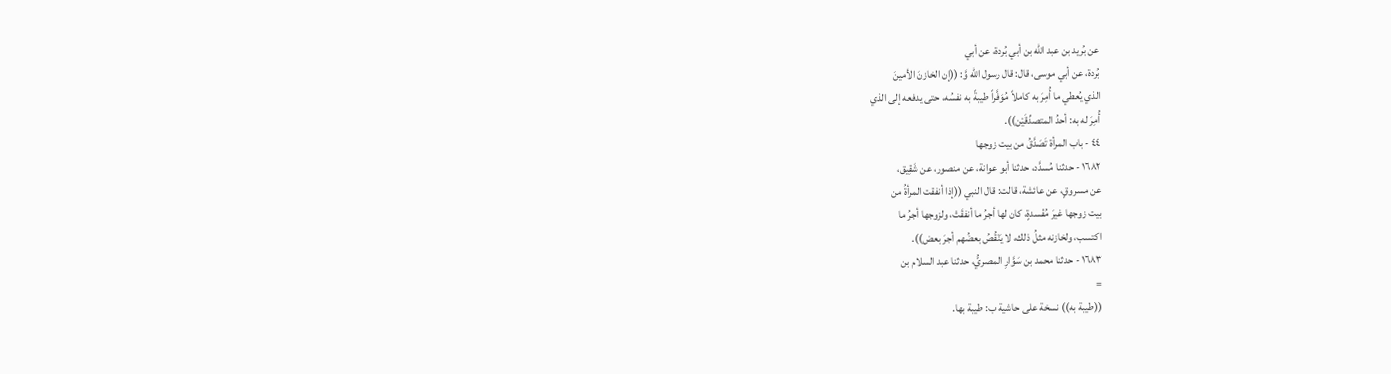عن بُريد بن عبد الله بن أبي بُردة، عن أبي
بُردة، عن أبي موسى، قال: قال رسول الله وَّ: ((إن الخازنَ الأمينَ
الذي يُعطي ما أُمِرَ به كاملاً مُوَفَّراً طيبةً به نفسُه، حتى يدفعه إلى الذي
أُمِرَ له به: أحدُ المتصدِّقَيْن)).
٤٤ - باب المرأة تَصَدَّقُ من بيت زوجها
١٦٨٢ - حدثنا مُسدَّد، حدثنا أبو عوانة، عن منصور، عن شَقِيق،
عن مسروقٍ، عن عائشة، قالت: قال النبي ((إذا أنفقت المرأةُ من
بيت زوجها غيرَ مُفْسدةٍ، كان لها أجرُ ما أنفقَتْ، ولزوجها أجرُ ما
اكتسب، ولخازنه مثلُ ذلك، لا يَنْقُصُ بعضُهم أجرَ بعض)).
١٦٨٣ - حدثنا محمد بن سَوَّارِ المصريُّ، حدثنا عبد السلام بن
=
((طيبة به)) نسخة على حاشية ب: طيبة بها.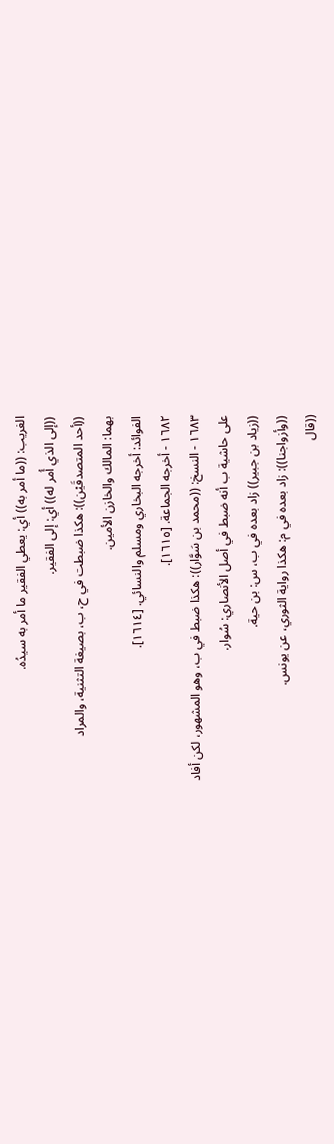الغريب: ((ما أمر به)) أي: يعطي الفقير ما أمر به سيدُه.
((إلى الذي أُمر له)) أي: إلى الفقير.
((أحد المتصدقَيْن)): هكذا ضبطت في ح، ب، بصيغة التثنية، والمراد
بهما: المالك والخازن الأمين.
الفوائد: أخرجه البخاري ومسلم والنسائي. [١٦١٤].
١٦٨٢ - أخرجه الجماعة. [١٦١٥].
١٦٨٣ - النسخ: ((محمد بن سَوَّار)): هكذا ضبط في ب، وهو المشهور، لكن أفاد
على حاشية ب أنه ضبط في أصل الأنصاري: سُوار.
((زیاد بن جبير)) زاد بعده في ب، س: بن حیة.
((وأزواجنا)): زاد بعده في م: هكذا رواية الثوري، عن يونس.
((قال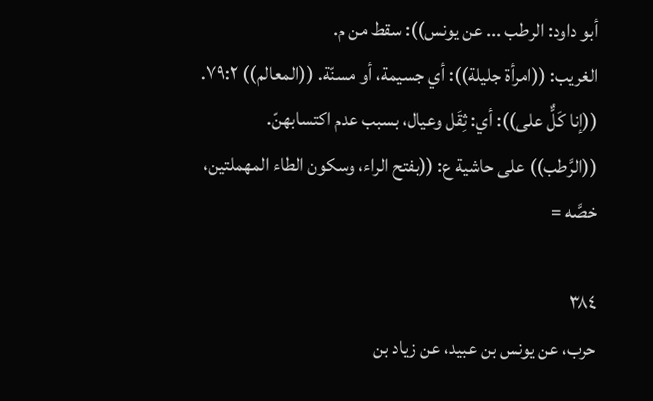أبو داود: الرطب ... عن يونس)): سقط من م.
الغريب: ((امرأة جليلة)): أي جسيمة، أو مسنّة. ((المعالم)) ٧٩:٢.
((إنا كَلٌّ على)): أي: ثِقَل وعيال، بسبب عدم اكتسابهنّ.
((الرَّطب)) على حاشية ع: ((بفتح الراء، وسكون الطاء المهملتين، خصَّه =

٣٨٤
حرب، عن يونس بن عبيد، عن زياد بن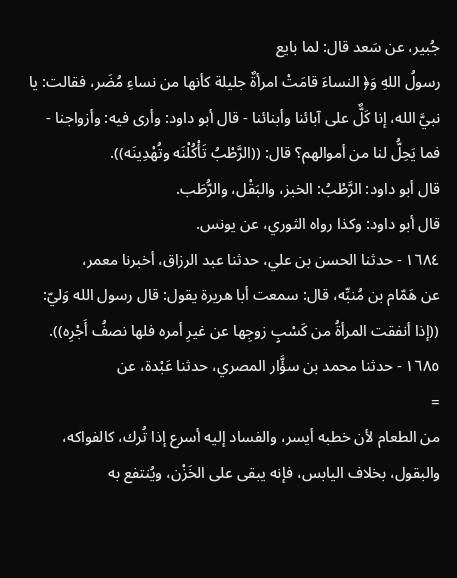جُبير، عن سَعد قال: لما بايع
رسولُ اللهِ وَ﴿ النساءَ قامَتْ امرأةٌ جليلة كأنها من نساءِ مُضَر، فقالت: يا
نبيَّ الله، إنا كَلٌّ على آبائنا وأبنائنا - قال أبو داود: وأرى فيه: وأزواجنا -
فما يَحِلُّ لنا من أموالهم؟ قال: ((الرَّطْبُ تَأْكُلْنَه وتُهْدِينَه)).
قال أبو داود: الرَّطْبُ: الخبز، والبَقْل، والرُّطَب.
قال أبو داود: وكذا رواه الثوري، عن يونس.
١٦٨٤ - حدثنا الحسن بن علي، حدثنا عبد الرزاق، أخبرنا معمر،
عن هَمّام بن مُنبِّه، قال: سمعت أبا هريرة يقول: قال رسول الله وَليّ:
((إذا أنفقت المرأةُ من كَسْبٍ زوجِها عن غيرِ أمره فلها نصفُ أَجْرِه)).
١٦٨٥ - حدثنا محمد بن سؤَّار المصري، حدثنا عَبْدة، عن
=
من الطعام لأن خطبه أيسر، والفساد إليه أسرع إذا تُرك، كالفواكه،
والبقول، بخلاف اليابس، فإنه يبقى على الخَزْن، ويُنتفع به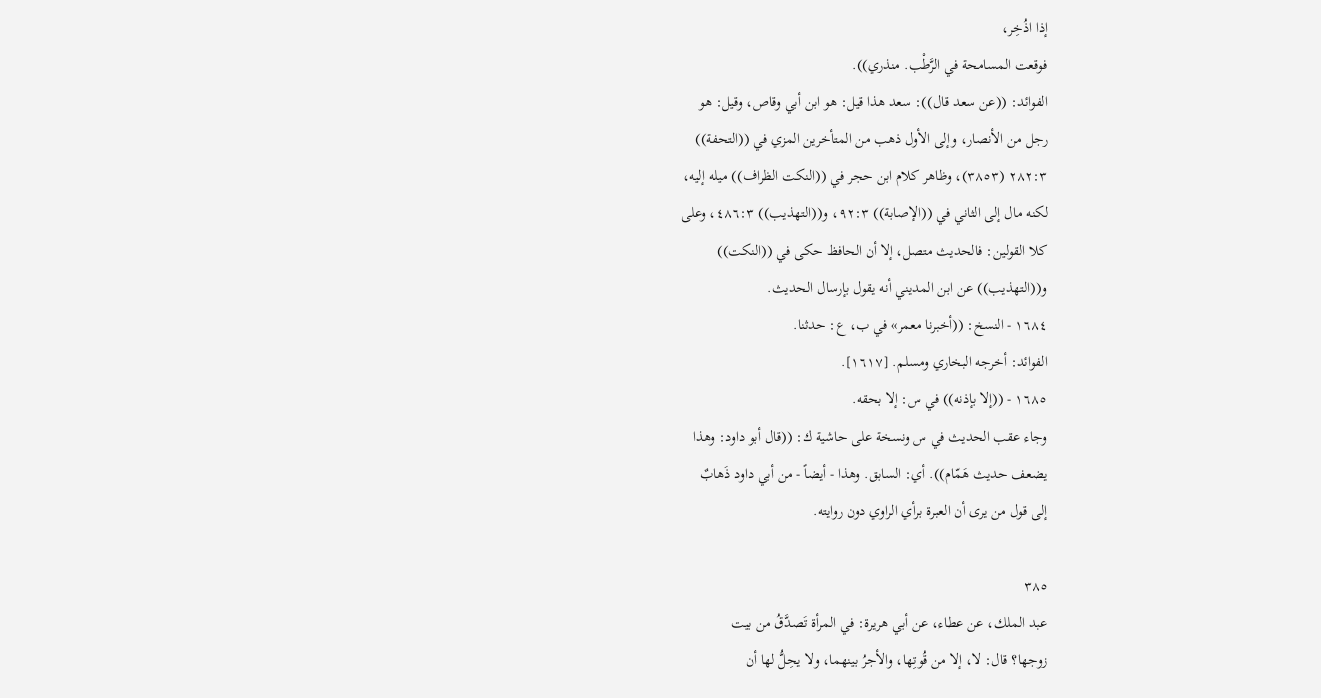إذا اذُخِر،
فوقعت المسامحة في الرَّطْب. منذري)).
الفوائد: ((عن سعد قال)): سعد هذا قيل: هو ابن أبي وقاص، وقيل: هو
رجل من الأنصار، وإلى الأول ذهب من المتأخرين المزي في ((التحفة))
٢٨٢:٣ (٣٨٥٣)، وظاهر كلام ابن حجر في ((النكت الظراف)) ميله إليه،
لكنه مال إلى الثاني في ((الإصابة)) ٩٢:٣، و((التهذيب)) ٤٨٦:٣، وعلى
كلا القولين: فالحديث متصل، إلا أن الحافظ حكى في ((النكت))
و((التهذيب)) عن ابن المديني أنه يقول بإرسال الحديث.
١٦٨٤ - النسخ: ((أخبرنا معمر» في ب، ع: حدثنا.
الفوائد: أخرجه البخاري ومسلم. [١٦١٧].
١٦٨٥ - ((إلا بإذنه)) في س: إلا بحقه.
وجاء عقب الحديث في س ونسخة على حاشية ك: ((قال أبو داود: وهذا
يضعف حديث هَمّام)). أي: السابق. وهذا - أيضاً - من أبي داود ذَهابٌ
إلی قول من يرى أن العبرة برأي الراوي دون روايته.

٣٨٥
عبد الملك، عن عطاء، عن أبي هريرة: في المرأة تَصدَّقُ من بيت
زوجها؟ قال: لا، إلا من قُوتِها، والأجرُ بينهما، ولا يحِلُّ لها أن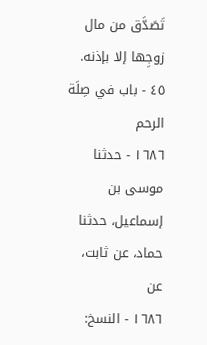تَصَدَّق من مال زوجِها إلا بإذنه.
٤٥ - باب في صِلَة الرحم
١٦٨٦ - حدثنا موسى بن إسماعيل، حدثنا حماد، عن ثابت، عن
١٦٨٦ - النسخ: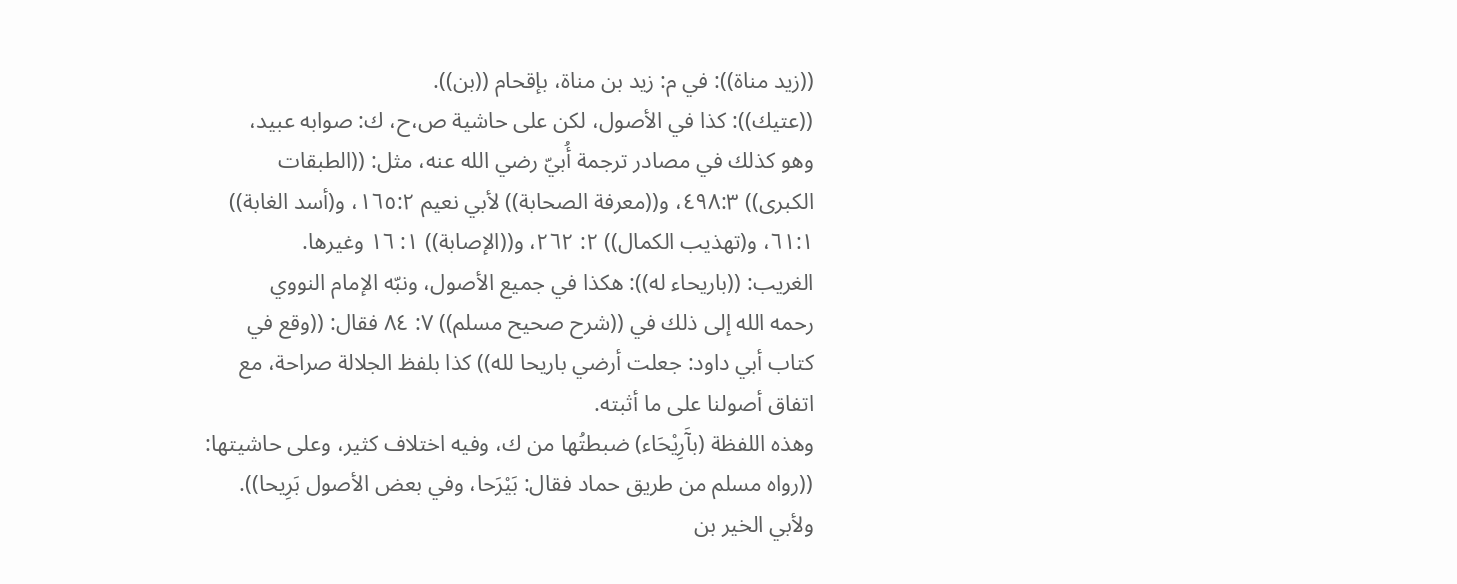((زيد مناة)): في م: زيد بن مناة، بإقحام ((بن)).
((عتيك)): كذا في الأصول، لكن على حاشية ص،ح، ك: صوابه عبيد،
وهو كذلك في مصادر ترجمة أُبيّ رضي الله عنه، مثل: ((الطبقات
الكبرى)) ٤٩٨:٣، و((معرفة الصحابة)) لأبي نعيم ١٦٥:٢، و(أسد الغابة))
٦١:١، و(تهذيب الكمال)) ٢: ٢٦٢، و((الإصابة)) ١: ١٦ وغيرها.
الغريب: ((باريحاء له)): هكذا في جميع الأصول، ونبّه الإمام النووي
رحمه الله إلى ذلك في ((شرح صحيح مسلم)) ٧: ٨٤ فقال: ((وقع في
كتاب أبي داود: جعلت أرضي باريحا لله)) كذا بلفظ الجلالة صراحة، مع
اتفاق أصولنا على ما أثبته.
وهذه اللفظة (بآَرِيْحَاء) ضبطتُها من ك، وفيه اختلاف كثير، وعلى حاشيتها:
((رواه مسلم من طريق حماد فقال: بَيْرَحا، وفي بعض الأصول بَرِيحا)).
ولأبي الخير بن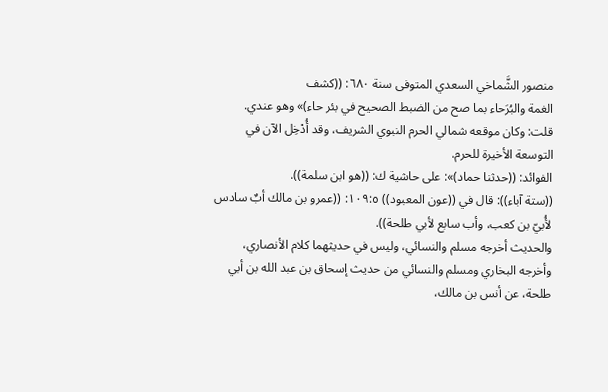منصور الشَّماخي السعدي المتوفى سنة ٦٨٠: ((كشف
الغمة والبُرَحاء بما صح من الضبط الصحيح في بئر حاء)» وهو عندي.
قلت: وكان موقعه شمالي الحرم النبوي الشريف، وقد أُدْخِل الآن في
التوسعة الأخيرة للحرم.
الفوائد: ((حدثنا حماد)»: على حاشية ك: ((هو ابن سلمة)).
((ستة آباء)): قال في ((عون المعبود)) ١٠٩:٥: ((عمرو بن مالك أبٌ سادس
لأُبيّ بن كعب، وأب سابع لأبي طلحة)).
والحديث أخرجه مسلم والنسائي، وليس في حديثهما كلام الأنصاري،
وأخرجه البخاري ومسلم والنسائي من حديث إسحاق بن عبد الله بن أبي
طلحة، عن أنس بن مالك،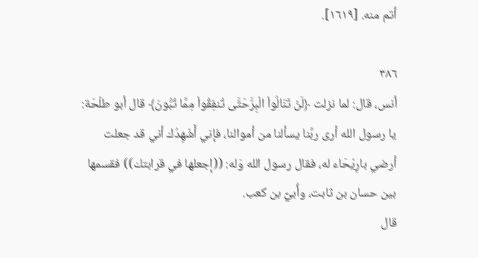أتم منه. [١٦١٩].

٣٨٦
أنس، قال: لما نزلت ﴿لَنْ تَنَالُواْ الْبِرَّحَتَّى تُنفِقُواْ مِمَّا تُبُّونَ﴾ قال أبو طلْحَة:
يا رسول الله أرى ربَّنا يسألنا من أموالنا، فإني أَشْهِدُك أني قد جعلت
أرضي بارِيْحَاء له، فقال رسول الله وَله: ((إجعلها في قرابتك)) فقسمها
بین حسان بن ثابت، وأُبيِّ بن كعب.
قال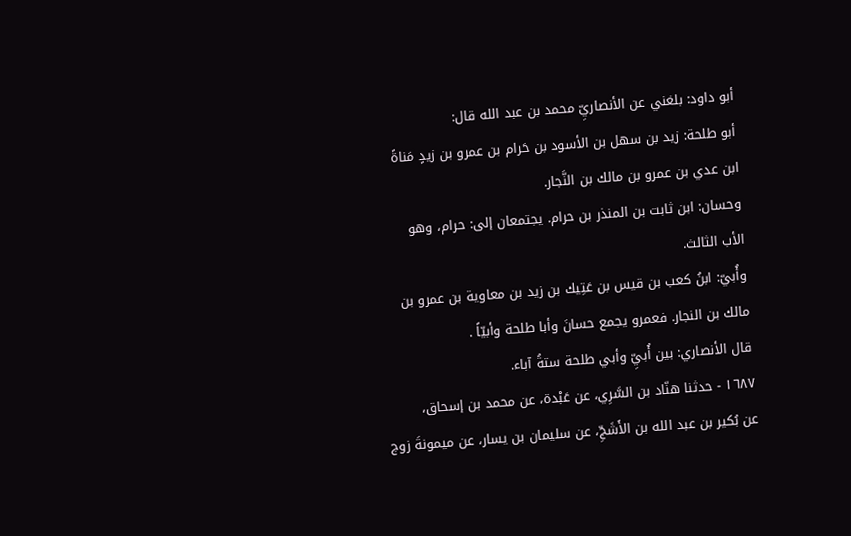أبو داود: بلغني عن الأنصاريِّ محمد بن عبد الله قال:
أبو طلحة: زيد بن سهل بن الأسود بن حَرام بن عمرو بن زيدٍ مَناةً
ابن عدي بن عمرو بن مالك بن النَّجار.
وحسان: ابن ثابت بن المنذر بن حرام. يجتمعان إلى: حرام، وهو
الأب الثالث.
وأُبيّ: ابنُ كعب بن قيس بن عَتِيك بن زيد بن معاوية بن عمرو بن
مالك بن النجار. فعمرو يجمع حسانَ وأبا طلحة وأبيّاً .
قال الأنصاري: بين أُبيِّ وأبي طلحة ستةُ آباء.
١٦٨٧ - حدثنا هنّاد بن السَّرِي، عن عَبْدة، عن محمد بن إسحاق،
عن بُكير بن عبد الله بن الأَشَجِّ، عن سليمان بن يسار، عن ميمونةَ زوج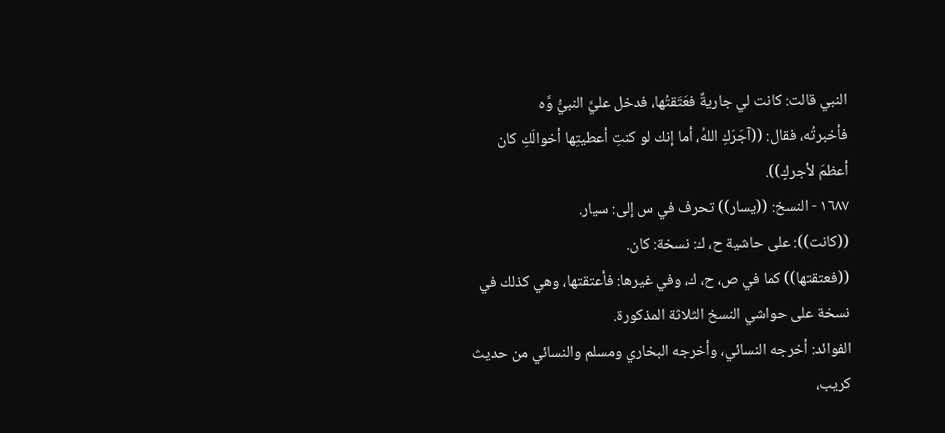النبي قالت: كانت لي جاريةٌ فعَتَقتُها، فدخل عليَّ النبيُّ وَّه
فأخبرتُه، فقال: ((آجَرَكِ اللهُ، أما إنك لو كنتِ أعطيتِها أخوالَكِ كان
أعظمَ لأجركٍ)).
١٦٨٧ - النسخ: ((يسار)) تحرف في س إلى: سيار.
((كانت)): على حاشية ح، ك: نسخة: كان.
((فعتقتها)) كما في ص، ح، ك، وفي غيرها: فأعتقتها، وهي كذلك في
نسخة على حواشي النسخ الثلاثة المذكورة.
الفوائد: أخرجه النسائي، وأخرجه البخاري ومسلم والنسائي من حديث
کريب،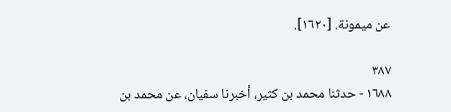عن ميمونة. [١٦٢٠].

٣٨٧
١٦٨٨ - حدثنا محمد بن كثير، أخبرنا سفيان، عن محمد بن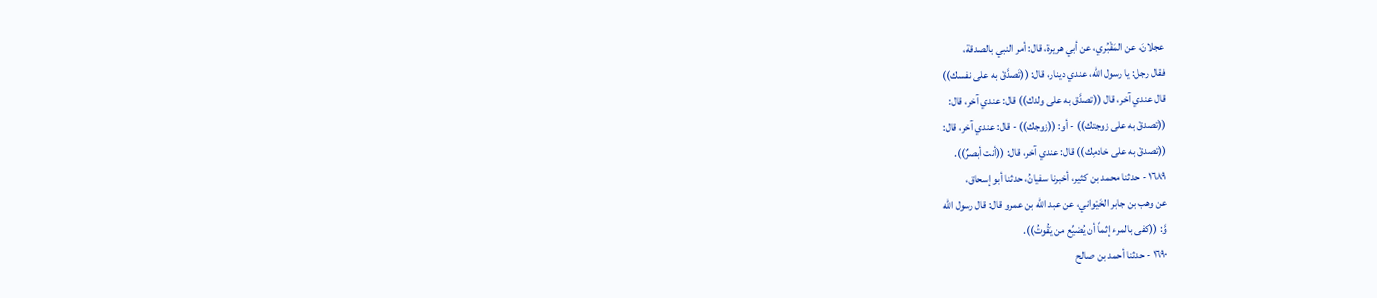عجلانَ، عن المَقْبُري، عن أبي هريرة، قال: أمر النبي بالصدقة،
فقال رجل: يا رسول الله، عندي دينار، قال: ((تَصدَّقْ به على نفسك))
قال عندي آخر، قال ((تصدَّق به على ولدك)) قال: عندي آخر، قال:
((تصدقْ به على زوجتك)) - أو: ((زوجك)) - قال: عندي آخر، قال:
((تصدقْ به على خادمِك)) قال: عندي آخر، قال: ((أنت أبصرٌ)).
١٦٨٩ - حدثنا محمد بن كثير، أخبرنا سفيانُ، حدثنا أبو إسحاق،
عن وهب بن جابر الخَيْواني، عن عبد الله بن عمرو قال: قال رسول الله
وَّ: ((كفى بالمرء إثماً أن يُضيِّع من يَقُوتُ)).
١٦٩٠ - حدثنا أحمد بن صالح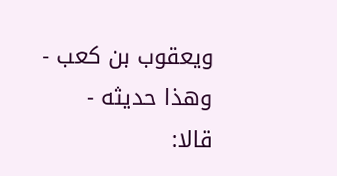ويعقوب بن كعب - وهذا حديثه -
قالا: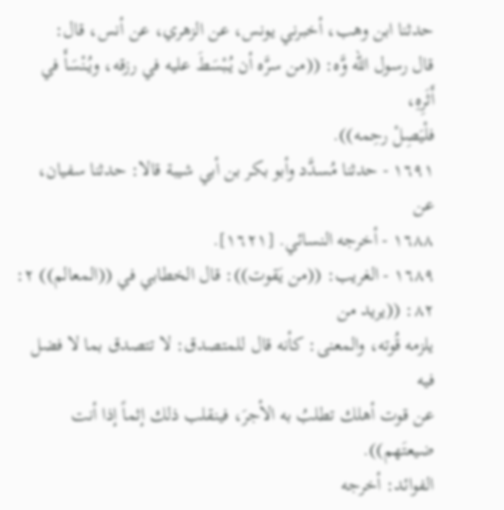حدثنا ابن وهب، أخبرني يونس، عن الزهري، عن أنس، قال:
قال رسول الله وَّه: ((من سرَّه أن يُبْسَطَ عليه في رزقه، ويُنْسَأَ في أَثَرِهِ،
فلْيَصِلْ رحِمه)).
١٦٩١ - حدثنا مُسدَّد وأبو بكر بن أبي شيبة قالا: حدثنا سفيان، عن
١٦٨٨ - أخرجه النسائي. [١٦٢١].
١٦٨٩ - الغريب: ((من يَقوت)): قال الخطابي في ((المعالم)) ٢: ٨٢: ((يريد من
يلزمه قُوته، والمعنى: كأنه قال للمتصدق: لا تتصدق بما لا فضل فيه
عن قوت أهلك تطلبُ به الأجرَ، فينقلب ذلك إثماً إذا أنت ضيعتَهم)).
الفوائد: أخرجه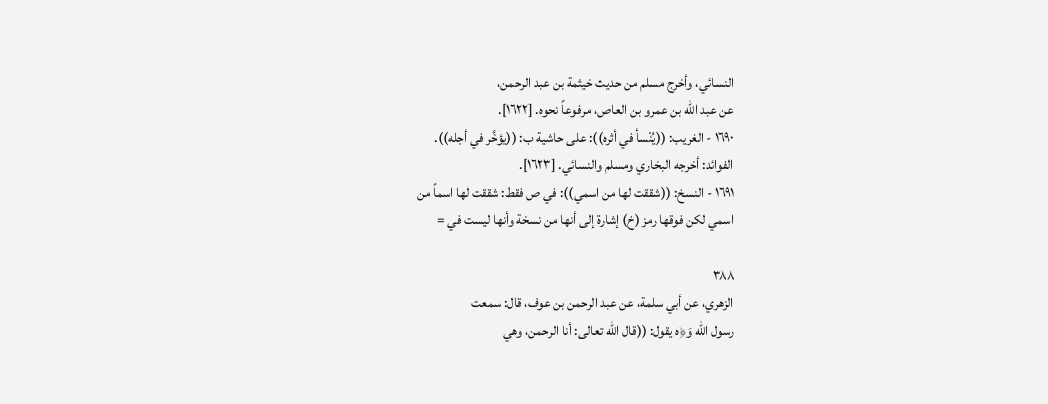النسائي، وأخرج مسلم من حديث خيثمة بن عبد الرحمن،
عن عبد الله بن عمرو بن العاص، مرفوعاً نحوه. [١٦٢٢].
١٦٩٠ - الغريب: ((يُنْسأ في أثره)): على حاشية ب: ((يؤخَّر في أجله)).
الفوائد: أخرجه البخاري ومسلم والنسائي. [١٦٢٣].
١٦٩١ - النسخ: ((شققت لها من اسمي)): في ص فقط: شققت لها اسماً من
اسمي لكن فوقها رمز (خ) إشارة إلى أنها من نسخة وأنها ليست في =

٣٨٨
الزهري، عن أبي سلمة، عن عبد الرحمن بن عوف، قال: سمعت
رسول الله وَ﴿ه يقول: ((قال الله تعالى: أنا الرحمن، وهي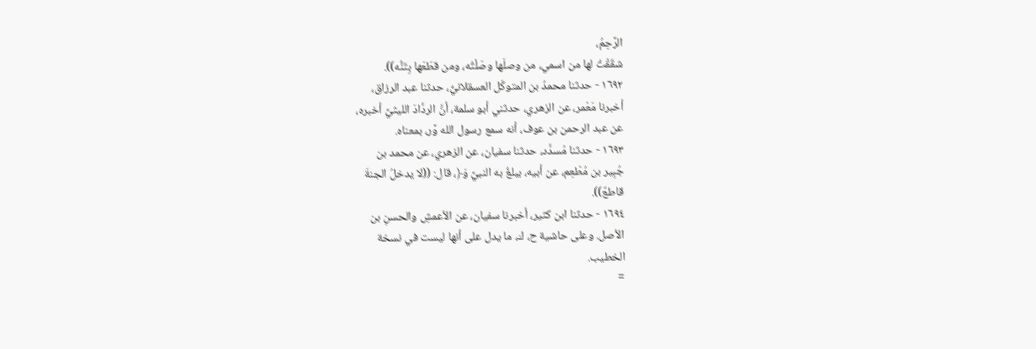الرَّحِمُ،
شقَقْتُ لها من اسمي، من وصلَها وصَلْتُه، ومن قطَعَها بِتَنُّه)).
١٦٩٢ - حدثنا محمدُ بن المتوكّل العسقلانيُّ، حدثنا عبد الرزاق،
أخبرنا مَعْمر، عن الزهري، حدثني أبو سلمة، أنَّ الردَّادَ الليثيَّ أخبره،
عن عبد الرحمن بن عوف، أنه سمع رسول الله وَّر، بمعناه.
١٦٩٣ - حدثنا مُسدَّد، حدثنا سفيان، عن الزهري، عن محمد بن
جُبِير بن مُطْعِم، عن أبيه، يبلغُ به النبيَّ وَ﴿، قال: ((لا يدخلُ الجنةَ
قاطعٌ)).
١٦٩٤ - حدثنا ابن كثير، أخبرنا سفيان، عن الأعمشِ والحسنِ بن
الأصل. وعلى حاشية ح، ك، ما يدل على أنها ليست في نسخة
الخطيب.
=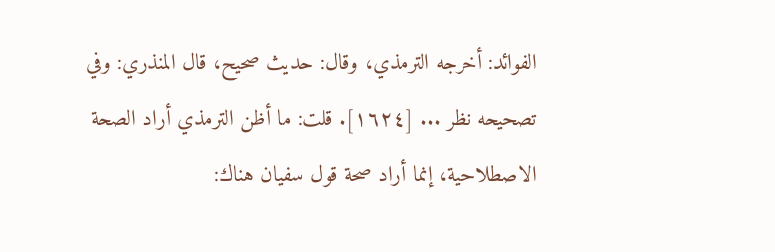الفوائد: أخرجه الترمذي، وقال: حديث صحيح، قال المنذري: وفي
تصحيحه نظر ... [١٦٢٤]. قلت: ما أظن الترمذي أراد الصحة
الاصطلاحية، إنما أراد صحة قول سفيان هناك: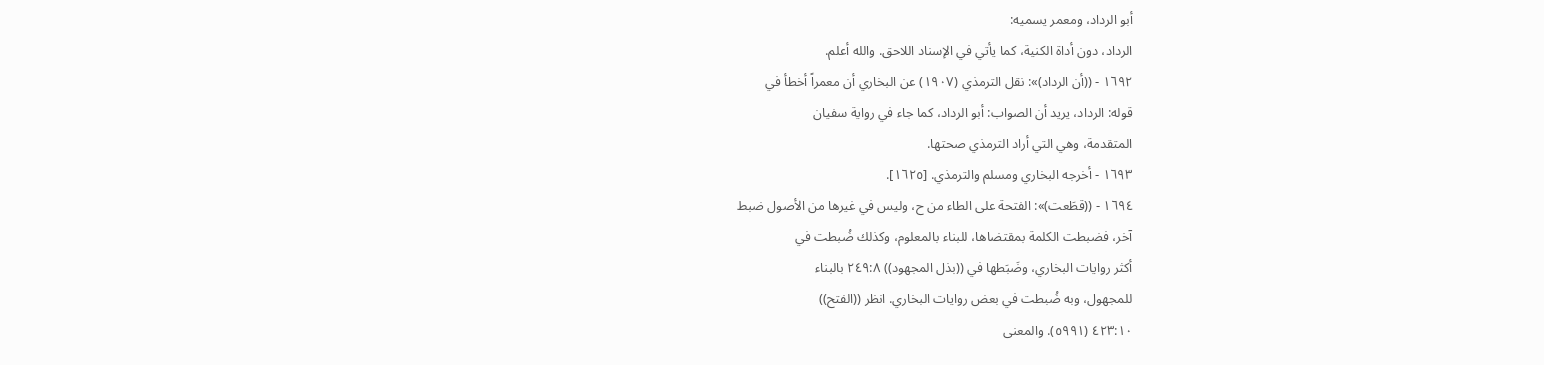أبو الرداد، ومعمر يسميه:
الرداد، دون أداة الكنية، كما يأتي في الإسناد اللاحق. والله أعلم.
١٦٩٢ - ((أن الرداد)»: نقل الترمذي (١٩٠٧) عن البخاري أن معمراً أخطأ في
قوله: الرداد، يريد أن الصواب: أبو الرداد، كما جاء في رواية سفيان
المتقدمة، وهي التي أراد الترمذي صحتها.
١٦٩٣ - أخرجه البخاري ومسلم والترمذي. [١٦٢٥].
١٦٩٤ - ((قطَعت)»: الفتحة على الطاء من ح، وليس في غيرها من الأصول ضبط
آخر، فضبطت الكلمة بمقتضاها، للبناء بالمعلوم، وكذلك ضُبطت في
أكثر روايات البخاري، وضَبَطها في ((بذل المجهود)) ٢٤٩:٨ بالبناء
للمجهول، وبه ضُبطت في بعض روايات البخاري. انظر ((الفتح))
٤٢٣:١٠ (٥٩٩١). والمعنى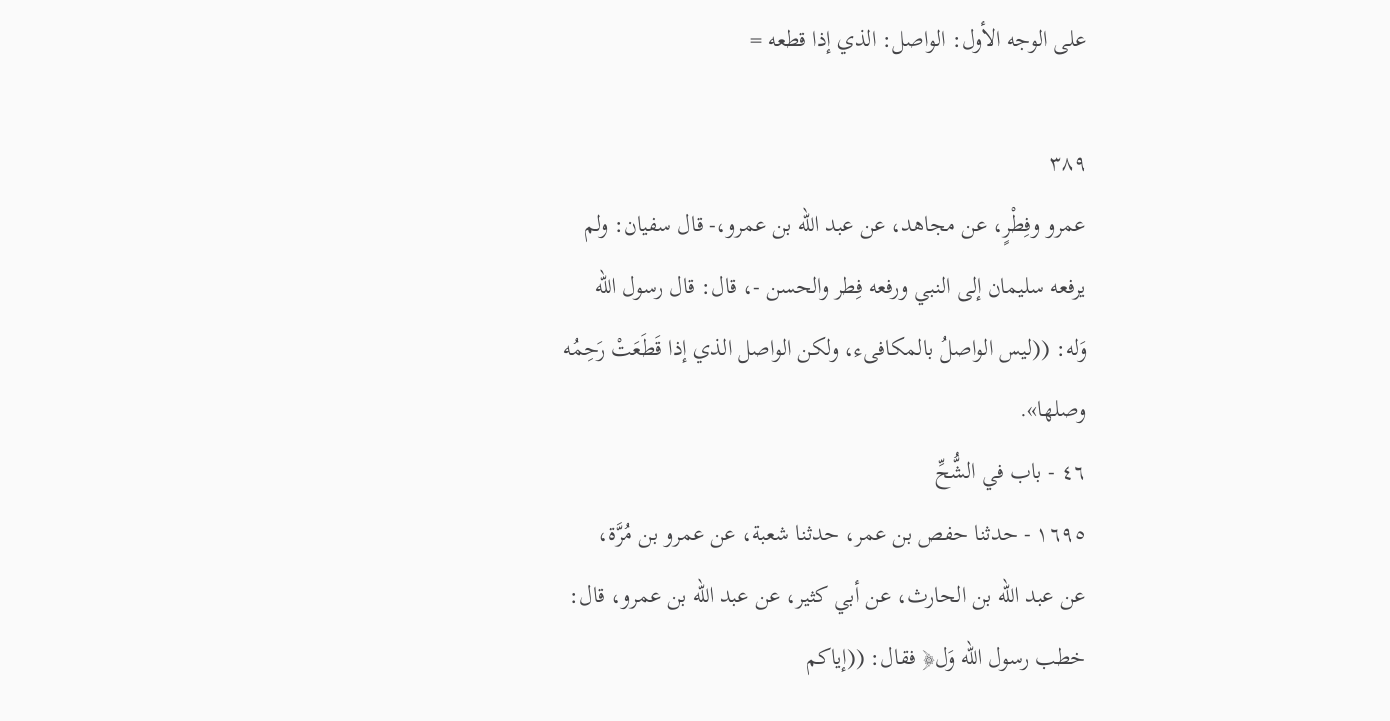على الوجه الأول: الواصل: الذي إذا قطعه =

٣٨٩
عمرو وفِطْرٍ، عن مجاهد، عن عبد الله بن عمرو،- قال سفيان: ولم
يرفعه سليمان إلى النبي ورفعه فِطر والحسن -، قال: قال رسول الله
وَله: ((ليس الواصلُ بالمكافىء، ولكن الواصل الذي إذا قَطَعَتْ رَحِمُه
وصلها».
٤٦ - باب في الشُّحِّ
١٦٩٥ - حدثنا حفص بن عمر، حدثنا شعبة، عن عمرو بن مُرَّة،
عن عبد الله بن الحارث، عن أبي كثير، عن عبد الله بن عمرو، قال:
خطب رسول الله وَل﴿ فقال: ((إياكم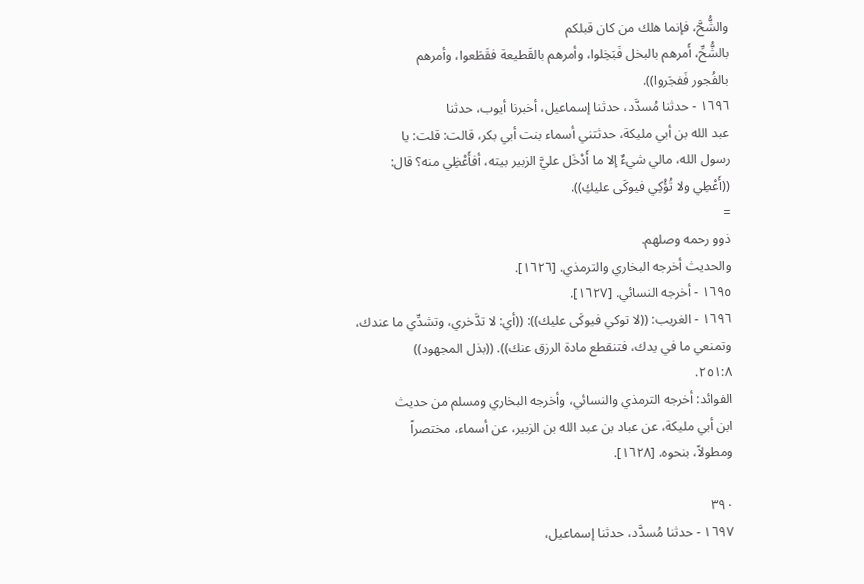والشُّحَّ، فإنما هلك من كان قبلكم
بالشُّحِّ، أَمرهم بالبخل فَبَخِلوا، وأمرهم بالقَطيعة فقَطَعوا، وأمرهم
بالفُجور فَفجَروا)).
١٦٩٦ - حدثنا مُسدَّد، حدثنا إسماعيل، أخبرنا أيوب، حدثنا
عبد الله بن أبي مليكة، حدثتني أسماء بنت أبي بكر، قالت: قلت: يا
رسول الله، مالي شيءٌ إلا ما أَدْخَل عليَّ الزبير بيته، أفأَعْظِي منه؟ قال:
((أَعْطِي ولا تُؤْكِي فیوکَی عليكِ)).
=
ذوو رحمه وصلهم.
والحديث أخرجه البخاري والترمذي. [١٦٢٦].
١٦٩٥ - أخرجه النسائي. [١٦٢٧].
١٦٩٦ - الغريب: ((لا توكي فيوكَى عليك)): ((أي: لا تدَّخري، وتشدِّي ما عندك،
وتمنعي ما في يدك، فتنقطع مادة الرزق عنك)). ((بذل المجهود))
٢٥١:٨.
الفوائد: أخرجه الترمذي والنسائي، وأخرجه البخاري ومسلم من حديث
ابن أبي مليكة، عن عباد بن عبد الله بن الزبير، عن أسماء، مختصراً
ومطولاً، بنحوه. [١٦٢٨].

٣٩٠
١٦٩٧ - حدثنا مُسدَّد، حدثنا إسماعيل،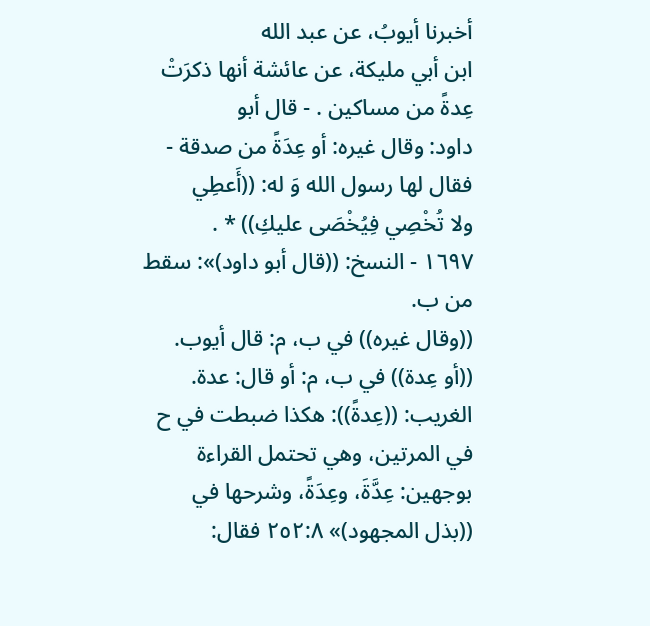أخبرنا أيوبُ، عن عبد الله
ابن أبي مليكة، عن عائشة أنها ذكرَتْ عِدةً من مساكين . - قال أبو
داود: وقال غيره: أو عِدَةً من صدقة - فقال لها رسول الله وَ له: ((أَعطِي
ولا تُخْصِي فِيُخْصَى عليكِ)) * .
١٦٩٧ - النسخ: ((قال أبو داود)»: سقط من ب.
((وقال غيره)) في ب، م: قال أيوب.
((أو عِدة)) في ب، م: أو قال: عدة.
الغريب: ((عِدةً)): هكذا ضبطت في ح في المرتين، وهي تحتمل القراءة
بوجهين: عِدَّةَ، وعِدَةً، وشرحها في ((بذل المجهود)» ٢٥٢:٨ فقال: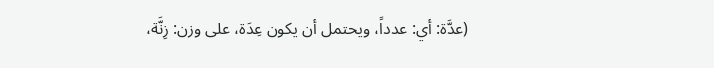(عدَّة: أي: عدداً، ويحتمل أن يكون عِدَة، على وزن: زِنَّة،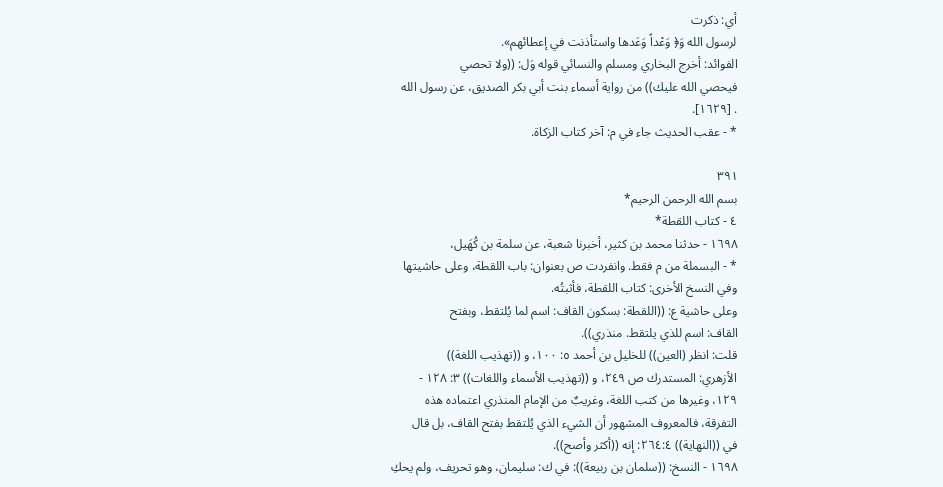أي: ذكرت
لرسول الله وَ﴿ وَعْداً وَعَدها واستأذنت في إعطائهم».
الفوائد: أخرج البخاري ومسلم والنسائي قوله وَل: ((ولا تحصي
فيحصي الله عليك)) من رواية أسماء بنت أبي بكر الصديق، عن رسول الله
. [١٦٢٩].
* - عقب الحديث جاء في م: آخر كتاب الزكاة.

٣٩١
بسم الله الرحمن الرحيم*
٤ - كتاب اللقطة*
١٦٩٨ - حدثنا محمد بن كثير، أخبرنا شعبة، عن سلمة بن كُهَيل،
* - البسملة من م فقط. وانفردت ص بعنوان: باب اللقطة، وعلى حاشيتها
وفي النسخ الأخرى: كتاب اللقطة، فأثبتُه.
وعلى حاشية ع: ((اللقطة: بسكون القاف: اسم لما يُلتقط، وبفتح
القاف: اسم للذي يلتقط. منذري)).
قلت: انظر (العين)) للخليل بن أحمد ٥: ١٠٠، و ((تهذيب اللغة))
الأزهري: المستدرك ص ٢٤٩، و ((تهذيب الأسماء واللغات)) ٣: ١٢٨ -
١٢٩، وغيرها من كتب اللغة، وغريبٌ من الإمام المنذري اعتماده هذه
التفرقة، فالمعروف المشهور أن الشيء الذي يُلتقط بفتح القاف، بل قال
في ((النهاية)) ٢٦٤:٤: إنه ((أكثر وأصح)).
١٦٩٨ - النسخ: ((سلمان بن ربيعة)): في ك: سليمان، وهو تحريف، ولم يحكِ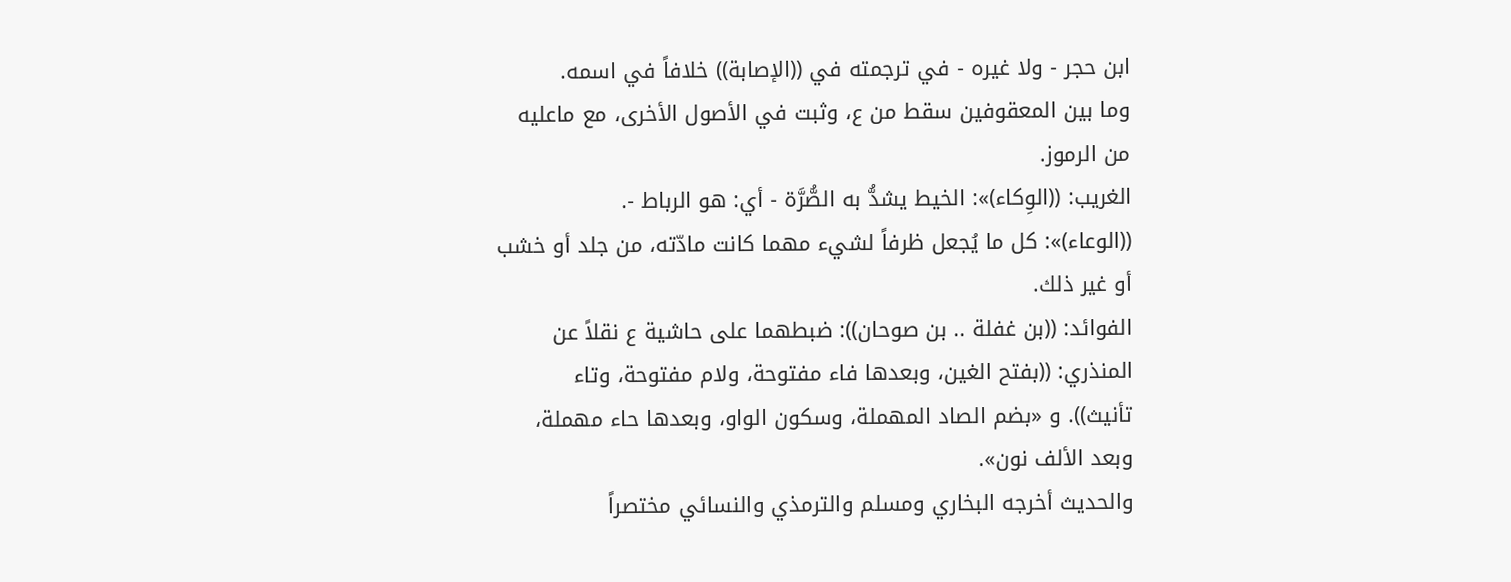ابن حجر - ولا غيره - في ترجمته في ((الإصابة)) خلافاً في اسمه.
وما بين المعقوفين سقط من ع، وثبت في الأصول الأخرى، مع ماعليه
من الرموز.
الغريب: ((الوِكاء)»: الخيط يشدُّ به الصُّرَّة - أي: هو الرباط -.
((الوعاء)»: كل ما يُجعل ظرفاً لشيء مهما كانت مادّته، من جلد أو خشب
أو غير ذلك.
الفوائد: ((بن غفلة .. بن صوحان)): ضبطهما على حاشية ع نقلاً عن
المنذري: ((بفتح الغين، وبعدها فاء مفتوحة، ولام مفتوحة، وتاء
تأنيث)). و «بضم الصاد المهملة، وسكون الواو، وبعدها حاء مهملة،
وبعد الألف نون».
والحديث أخرجه البخاري ومسلم والترمذي والنسائي مختصراً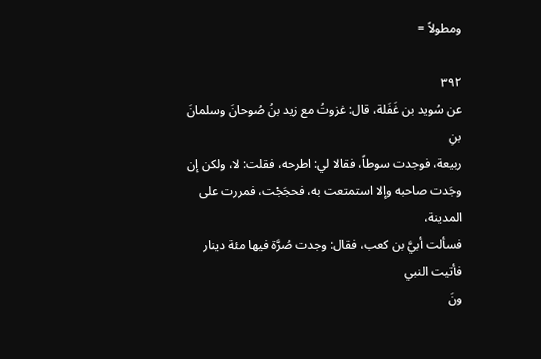ومطولاً =

٣٩٢
عن سُويد بن غَفَلة، قال: غزوتُ مع زيد بنُ صُوحانَ وسلمانَ بنِ
ربيعة، فوجدت سوطاً، فقالا لي: اطرحه، فقلت: لا، ولكن إن
وجَدت صاحبه وإلا استمتعت به، فحجَجْت، فمررت على المدينة،
فسألت أبيَّ بن كعب، فقال: وجدت صُرَّة فيها مئة دينار فأتيت النبي
ونَ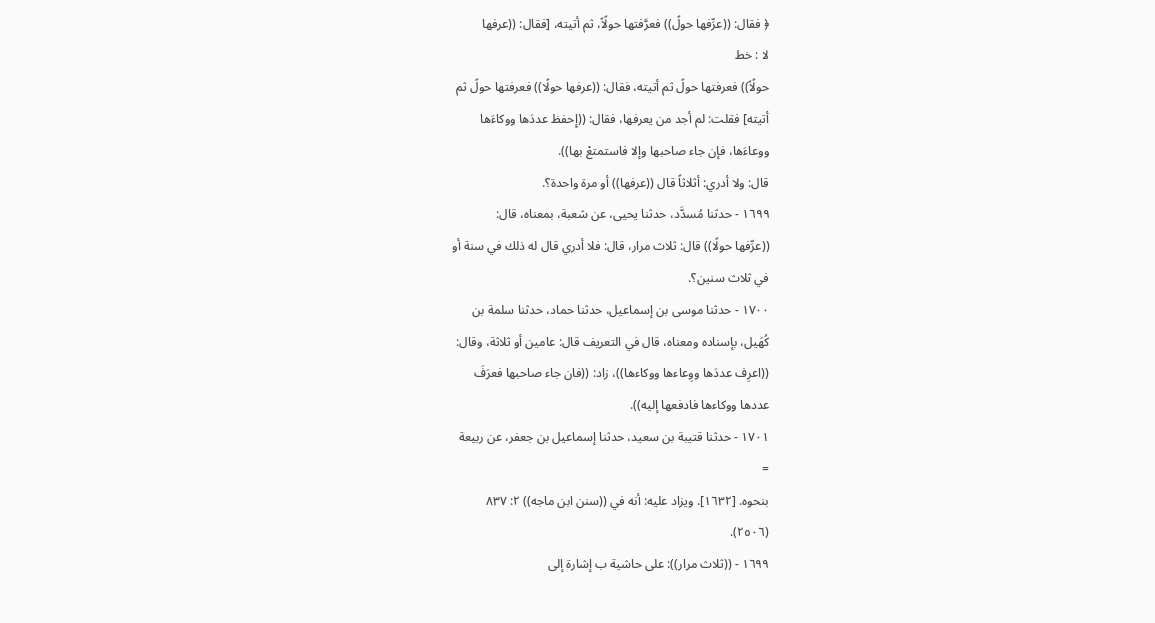﴿ فقال: ((عرِّفها حولً)) فعرَّفتها حولًاً، ثم أتيته، [فقال: ((عرفها
لا : خط
حولًاً)) فعرفتها حولً ثم أتيته، فقال: ((عرفها حولًا)) فعرفتها حولً ثم
أتيته] فقلت: لم أجد من يعرفها، فقال: ((إِحفظ عددَها ووكاءَها
ووعاءَها، فإن جاء صاحبها وإلا فاستمتعْ بها)).
قال: ولا أدري: أثلاثاً قال ((عرفها)) أو مرة واحدة؟.
١٦٩٩ - حدثنا مُسدَّد، حدثنا يحيى، عن شعبة، بمعناه، قال:
((عرِّفها حولًا)) قال: ثلاث مرار، قال: فلا أدري قال له ذلك في سنة أو
في ثلاث سنين؟.
١٧٠٠ - حدثنا موسى بن إسماعيل، حدثنا حماد، حدثنا سلمة بن
كُهَيل، بإسناده ومعناه، قال في التعريف قال: عامين أو ثلاثة، وقال:
((اعرِف عددَها ووِعاءها ووكاءها))، زاد: ((فان جاء صاحبها فعرَفَ
عددها ووکاءها فادفعها إليه)).
١٧٠١ - حدثنا قتيبة بن سعيد، حدثنا إسماعيل بن جعفر، عن ربيعة
=
بنحوه. [١٦٣٢]. ويزاد عليه: أنه في ((سنن ابن ماجه)) ٢: ٨٣٧
(٢٥٠٦).
١٦٩٩ - ((ثلاث مرار)): على حاشية ب إشارة إلى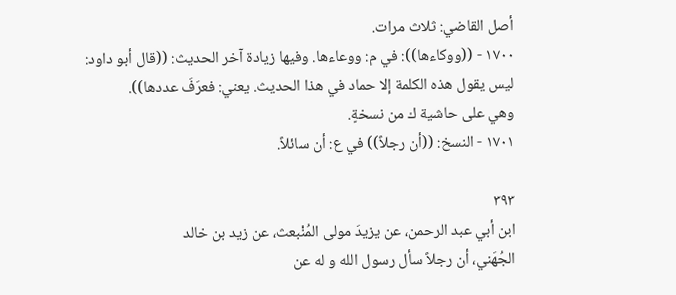أصل القاضي: ثلاث مرات.
١٧٠٠ - ((ووكاءها)): في م: ووعاءها. وفيها زيادة آخر الحديث: ((قال أبو داود:
ليس يقول هذه الكلمة إلا حماد في هذا الحديث. يعني: فعرَفَ عددها)).
وهي على حاشية ك من نسخةٍ.
١٧٠١ - النسخ: ((أن رجلاً)) في ع: أن سائلاً.

٣٩٣
ابن أبي عبد الرحمن، عن يزيدَ مولى المُنْبعث، عن زيد بن خالد
الجُهَني، أن رجلاً سأل رسول الله و له عن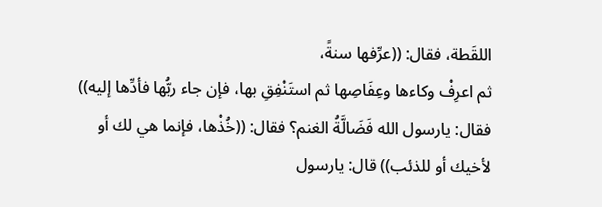اللقَطة، فقال: ((عرِّفها سنةً،
ثم اعرِفْ وكاءها وعِفَاصِها ثم استَنْفِقِ بها، فإن جاء ربُّها فأدِّها إليه))
فقال: يارسول الله فَضَالَّةُ الغنم؟ فقال: ((خُذْها، فإنما هي لك أو
لأخيك أو للذئب)) قال: يارسول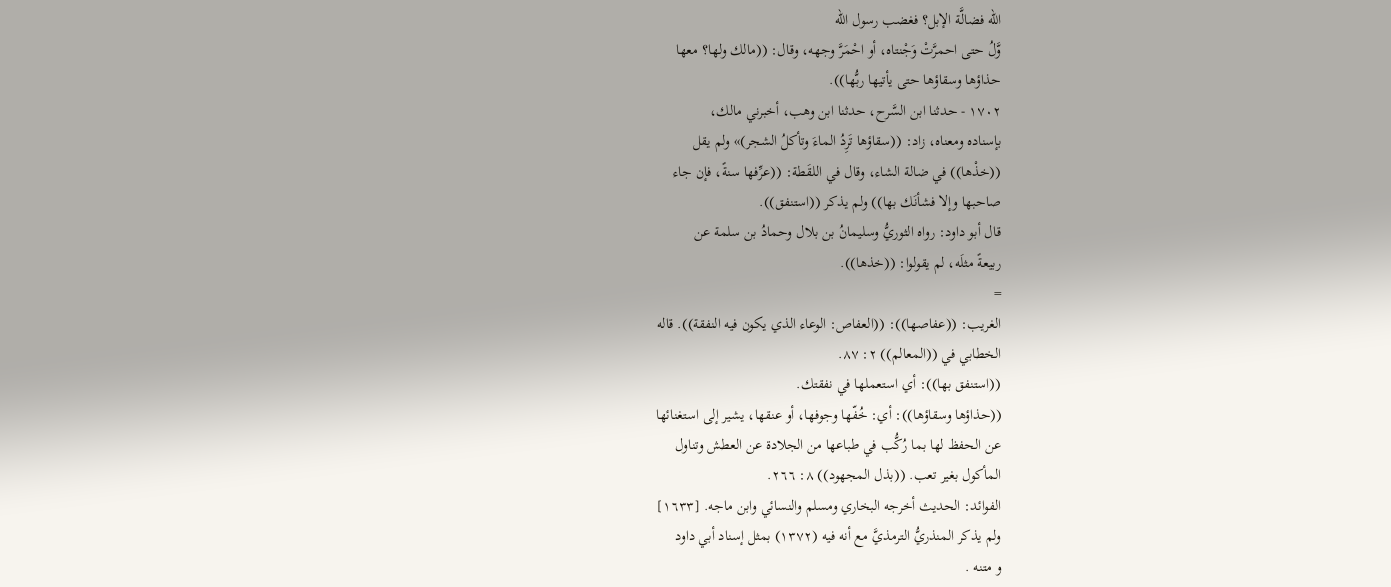الله فضالَّة الإبل؟ فغضب رسول الله
وَّلُ حتى احمرَّتْ وَجْنتاه، أو احْمَرَّ وجهه، وقال: ((مالك ولها؟ معها
حذاؤها وسقاؤها حتی یأتیها ربُّها)).
١٧٠٢ - حدثنا ابن السَّرح، حدثنا ابن وهب، أخبرني مالك،
بإسناده ومعناه، زاد: ((سقاؤها تَرِدُ الماءَ وتأكلُ الشجر)» ولم يقل
((خذْها)) في ضالة الشاء، وقال في اللقَطة: ((عرِّفها سنةً، فإن جاء
صاحبها وإلا فشأنَك بها)) ولم يذكر ((استنفق)).
قال أبو داود: رواه الثوريُّ وسليمانُ بن بلال وحمادُ بن سلمة عن
ربيعةً مثلَه، لم يقولوا: ((خذها)).
=
الغريب: ((عفاصها)): ((العفاص: الوعاء الذي يكون فيه النفقة)). قاله
الخطابي في ((المعالم)) ٢: ٨٧.
((استنفق بها)): أي استعملها في نفقتك.
((حذاؤها وسقاؤها)): أي: خُفّها وجوفها، أو عنقها، يشير إلى استغنائها
عن الحفظ لها بما رُكُّب في طباعها من الجلادة عن العطش وتناول
المأكول بغير تعب. ((بذل المجهود)) ٨: ٢٦٦.
الفوائد: الحديث أخرجه البخاري ومسلم والنسائي وابن ماجه. [١٦٣٣]
ولم يذكر المنذريُّ الترمذيَّ مع أنه فيه (١٣٧٢) بمثل إسناد أبي داود
و متنه .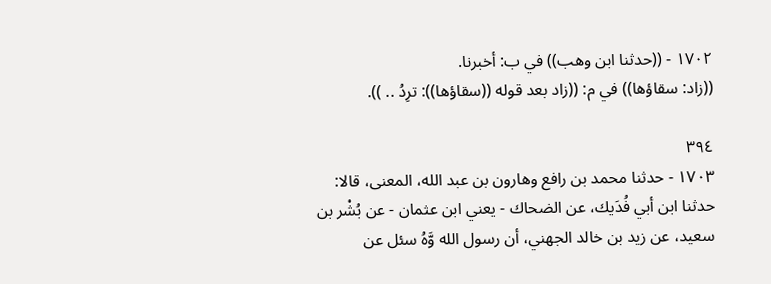١٧٠٢ - ((حدثنا ابن وهب)) في ب: أخبرنا.
((زاد: سقاؤها)) في م: ((زاد بعد قوله ((سقاؤها)): ترِدُ .. )).

٣٩٤
١٧٠٣ - حدثنا محمد بن رافع وهارون بن عبد الله، المعنى، قالا:
حدثنا ابن أبي فُدَيك، عن الضحاك - يعني ابن عثمان - عن بُشْر بن
سعيد، عن زيد بن خالد الجهني، أن رسول الله وَّهُ سئل عن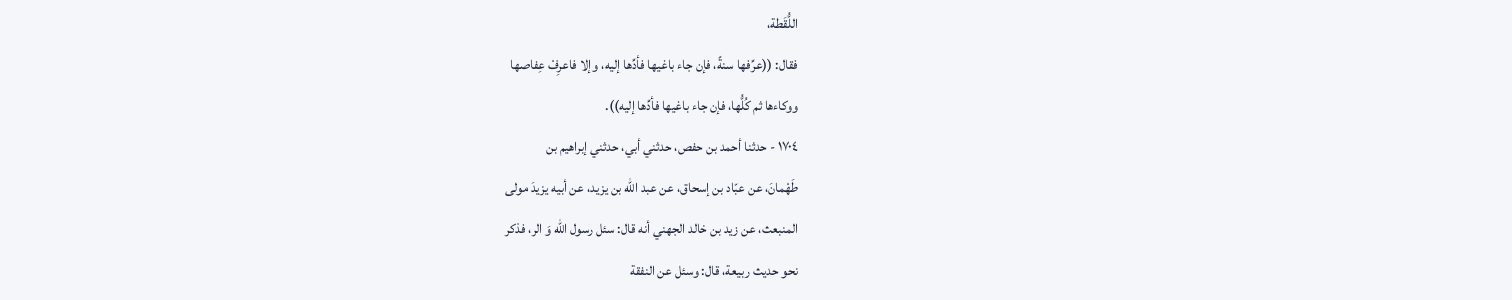اللُّقَطة،
فقال: ((عرِّفها سنةً، فإن جاء باغيها فأدِّها إليه، وإلا فاعرِفْ عِفاصها
ووكاءها ثم كُلُّها، فإن جاء باغيها فأدِّها إليه)).
١٧٠٤ - حدثنا أحمد بن حفص، حدثني أبي، حدثني إبراهيم بن
طَهْمانَ، عن عبّاد بن إسحاق، عن عبد الله بن يزيد، عن أبيه يزيدَ مولی
المنبعث، عن زيد بن خالد الجهني أنه قال: سئل رسول الله وَ الر، فذكر
نحو حديث ربيعة، قال: وسئل عن النفقة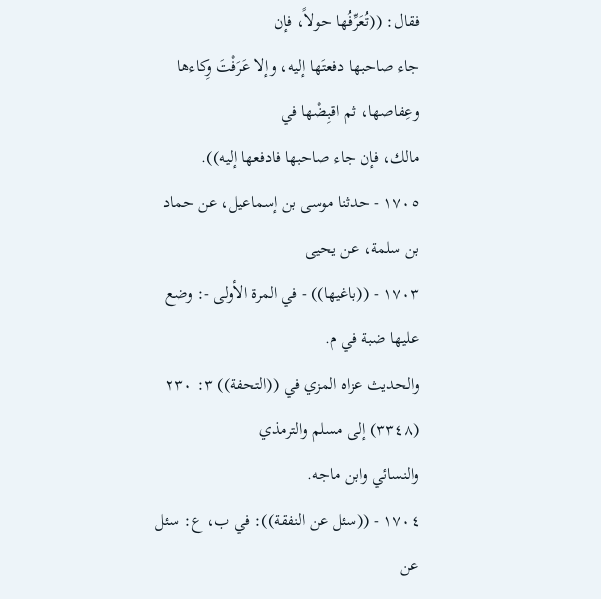فقال: ((تُعَرِّفُها حولاً، فإن
جاء صاحبها دفعتَها إليه، وإلا عَرَفْتَ وِكاءها وعِفاصها، ثم اقبِضْها في
مالك، فإن جاء صاحبها فادفعها إليه)).
١٧٠٥ - حدثنا موسى بن إسماعيل، عن حماد بن سلمة، عن يحيى
١٧٠٣ - ((باغيها)) - في المرة الأولى -: وضع عليها ضبة في م.
والحديث عزاه المزي في ((التحفة)) ٣: ٢٣٠ (٣٣٤٨) إلى مسلم والترمذي
والنسائي وابن ماجه.
١٧٠٤ - ((سئل عن النفقة)): في ب، ع: سئل عن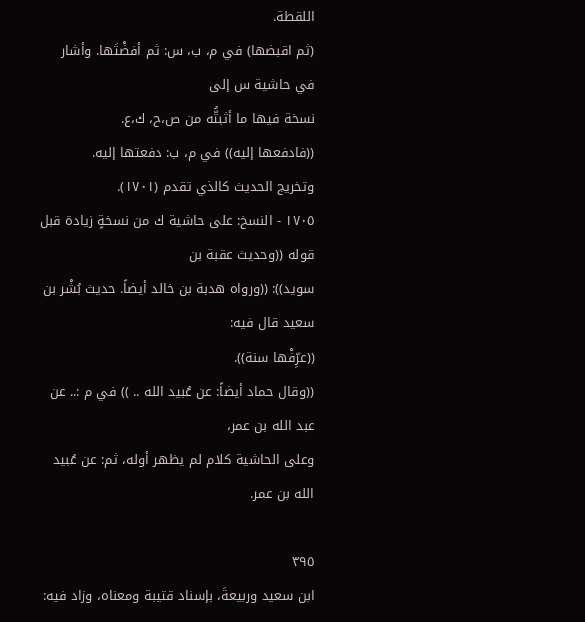اللقطة.
(ثم اقبضها) في م، ب، س: ثم أفضْتَها. وأشار في حاشية س إلى
نسخة فیھا ما أثبتُّه من ص،ح، ك،ع.
((فادفعها إليه)) في م، ب: دفعتها إليه.
وتخريج الحديث كالذي تقدم (١٧٠١).
١٧٠٥ - النسخ: على حاشية ك من نسخةٍ زيادة قبل قوله ((وحديث عقبة بن
سويد)): ((ورواه هدبة بن خالد أيضاً. حديث بُشْر بن سعيد قال فيه:
((عرِّفْها سنة)).
((وقال حماد أيضاً: عن عُبيد الله .. )) في م :.. عن عبد الله بن عمر،
وعلى الحاشية كلام لم يظهر أوله، ثم: عن عُبيد الله بن عمر.

٣٩٥
ابن سعيد وربيعةَ، بإسناد قتيبة ومعناه، وزاد فيه: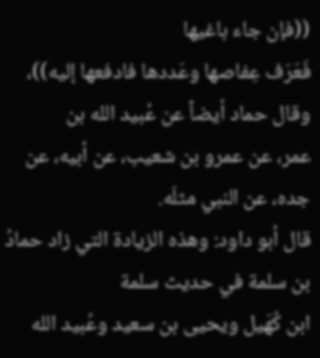((فإن جاء باغيها
فَعَرَف عِفاصها وعَددها فادفعها إليه))، وقال حماد أيضاً عن عُبيد الله بن
عمر، عن عمرو بن شعيب، عن أبيه، عن جده، عن النبي مثلَه.
قال أبو داود: وهذه الزيادة التي زاد حمادُ بن سلمة في حديث سلمة
ابن كُهَيل ويحيى بن سعيد وعُبيد الله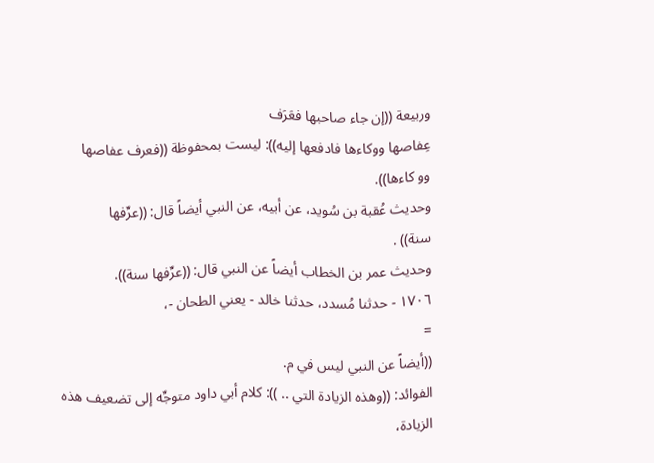وربيعة ((إن جاء صاحبها فعَرَف
عِفاصها ووكاءها فادفعها إليه)): ليست بمحفوظة ((فعرف عفاصها
وو کاءها)).
وحديث عُقبة بن سُويد، عن أبيه، عن النبي أيضاً قال: ((عرِّفها
سنة)) .
وحديث عمر بن الخطاب أيضاً عن النبي قال: ((عرِّفها سنة)).
١٧٠٦ - حدثنا مُسدد، حدثنا خالد - يعني الطحان -،
=
((أيضاً عن النبي ليس في م.
الفوائد: ((وهذه الزيادة التي .. )): كلام أبي داود متوجِّه إلى تضعيف هذه
الزيادة،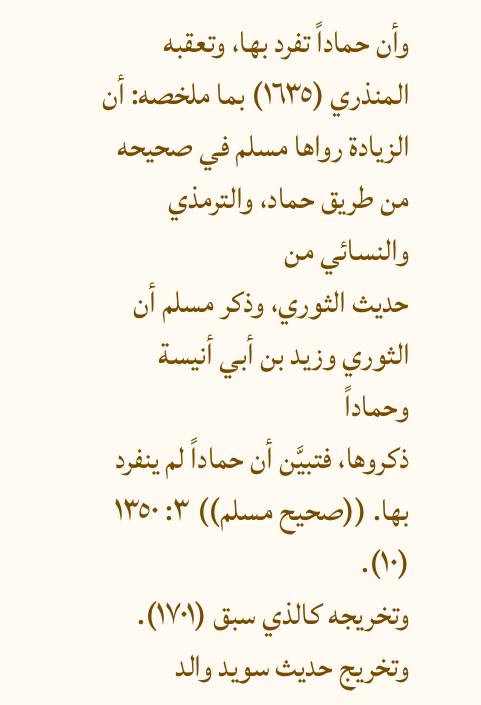وأن حماداً تفرد بها، وتعقبه المنذري (١٦٣٥) بما ملخصه: أن
الزيادة رواها مسلم في صحيحه من طريق حماد، والترمذي والنسائي من
حديث الثوري، وذكر مسلم أن الثوري وزيد بن أبي أنيسة وحماداً
ذكروها، فتبيَّن أن حماداً لم ينفرد بها. ((صحيح مسلم)) ٣: ١٣٥٠ (١٠).
وتخريجه كالذي سبق (١٧٠١).
وتخريج حديث سويد والد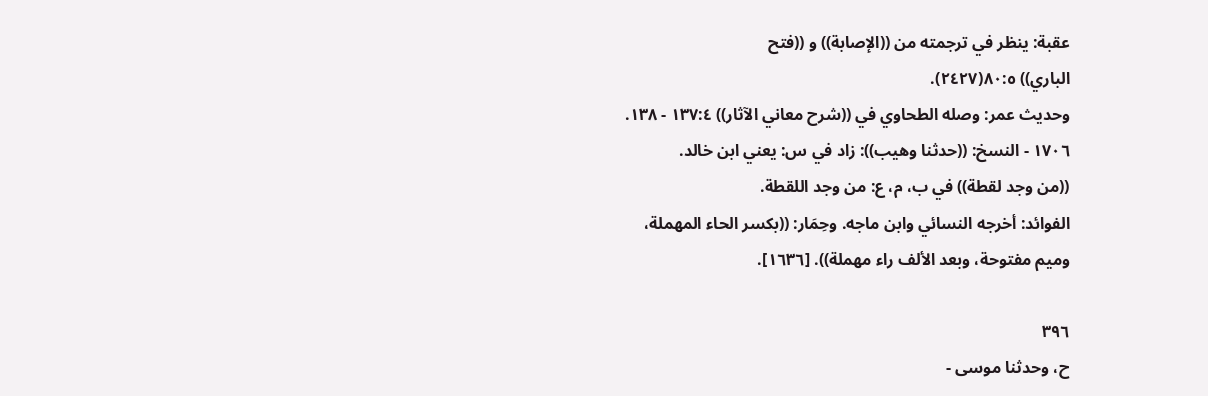عقبة: ينظر في ترجمته من ((الإصابة)) و ((فتح
الباري)) ٨٠:٥(٢٤٢٧).
وحديث عمر: وصله الطحاوي في ((شرح معاني الآثار)) ١٣٧:٤ - ١٣٨.
١٧٠٦ - النسخ: ((حدثنا وهيب)): زاد في س: يعني ابن خالد.
((من وجد لقطة)) في ب، م، ع: من وجد اللقطة.
الفوائد: أخرجه النسائي وابن ماجه. وحِمَار: ((بكسر الحاء المهملة،
وميم مفتوحة، وبعد الألف راء مهملة)). [١٦٣٦].

٣٩٦
ح، وحدثنا موسى -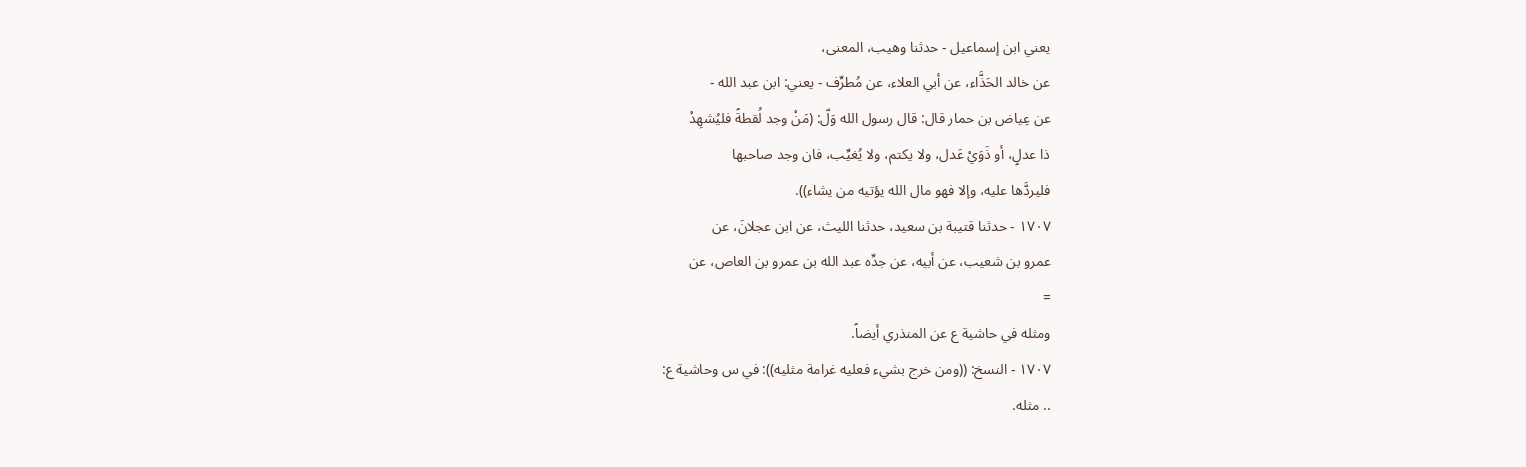يعني ابن إسماعيل - حدثنا وهيب، المعنى،
عن خالد الحَذَّاء، عن أبي العلاء، عن مُطرِّف - يعني: ابن عبد الله -
عن عِياض بن حمار قال: قال رسول الله وَلّ: (مَنْ وجد لُقطةً فليُشهِدْ
ذا عدلٍ، أو ذَوَيْ عَدل، ولا يكتم، ولا يُغيِّب، فان وجد صاحبها
فليردَّها عليه، وإلا فهو مال الله يؤتيه من يشاء)).
١٧٠٧ - حدثنا قتيبة بن سعيد، حدثنا الليث، عن ابن عجلانَ، عن
عمرو بن شعيب، عن أبيه، عن جدِّه عبد الله بن عمرو بن العاص، عن
=
ومثله في حاشية ع عن المنذري أيضاً.
١٧٠٧ - النسخ: ((ومن خرج بشيء فعليه غرامة مثليه)): في س وحاشية ع:
.. مثله.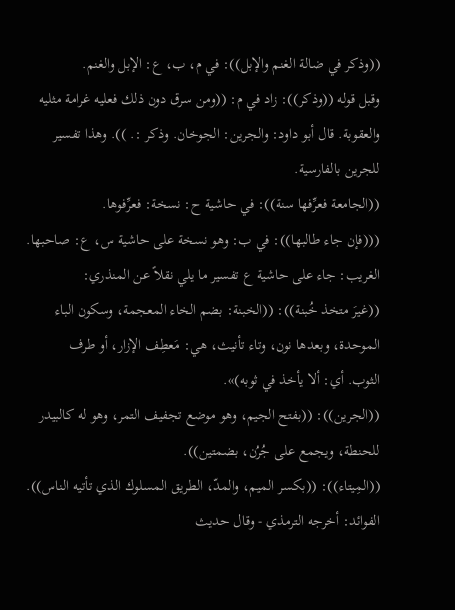((وذكر في ضالة الغنم والإبل)): في م، ب، ع: الإبل والغنم.
وقبل قوله ((وذكر)): زاد في م: ((ومن سرق دون ذلك فعليه غرامة مثليه
والعقوبة. قال أبو داود: والجرين: الجوخان. وذكر :. )). وهذا تفسير
للجرين بالفارسية.
((الجامعة فعرِّفها سنة)): في حاشية ح: نسخة: فعرِّفوها.
(((فإن جاء طالبها)): في ب: وهو نسخة على حاشية س، ع: صاحبها.
الغريب: جاء على حاشية ع تفسير ما يلي نقلاً عن المنذري:
((غيرَ متخذ خُبنة)): ((الخبنة: بضم الخاء المعجمة، وسكون الباء
الموحدة، وبعدها نون، وتاء تأنيث، هي: مَعطِف الإزار، أو طرف
الثوب. أي: ألا يأخذ في ثوبه)».
((الجرين)): ((بفتح الجيم، وهو موضع تجفيف التمر، وهو له كالبيدر
للحنطة، ويجمع على جُرُن، بضمتين)).
((المِيتاء)): ((بكسر الميم، والمدّ، الطريق المسلوك الذي تأتيه الناس)).
الفوائد: أخرجه الترمذي - وقال حديث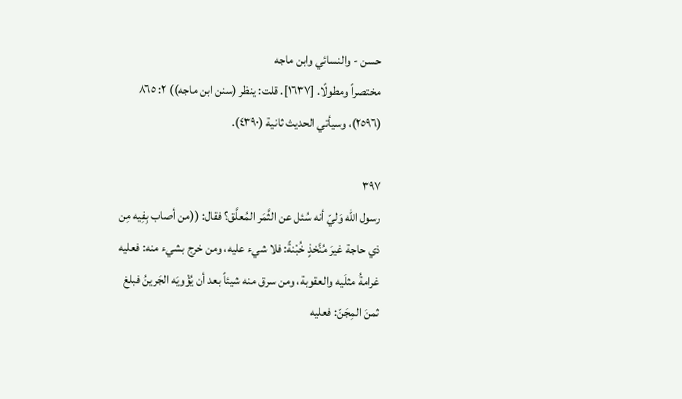حسن - والنسائي وابن ماجه
مختصراً ومطولًا. [١٦٣٧]. قلت: ينظر (سنن ابن ماجه)) ٢: ٨٦٥
(٢٥٩٦)، وسيأتي الحديث ثانية (٤٣٩٠).

٣٩٧
رسول الله وَليّ أنه سُئل عن الثَّمَر المُعلَّق؟ فقال: ((من أصاب بِفِيه مِن
ذي حاجة غيرَ مُنَّخذٍ خُبْنةً: فلا شيء عليه، ومن خرج بشيء منه: فعليه
غرامةُ مثلَيه والعقوبة، ومن سرق منه شيئاً بعد أن يُؤْويَه الجَرينُ فبلغ
ثمنَ المِجَنّ: فعليه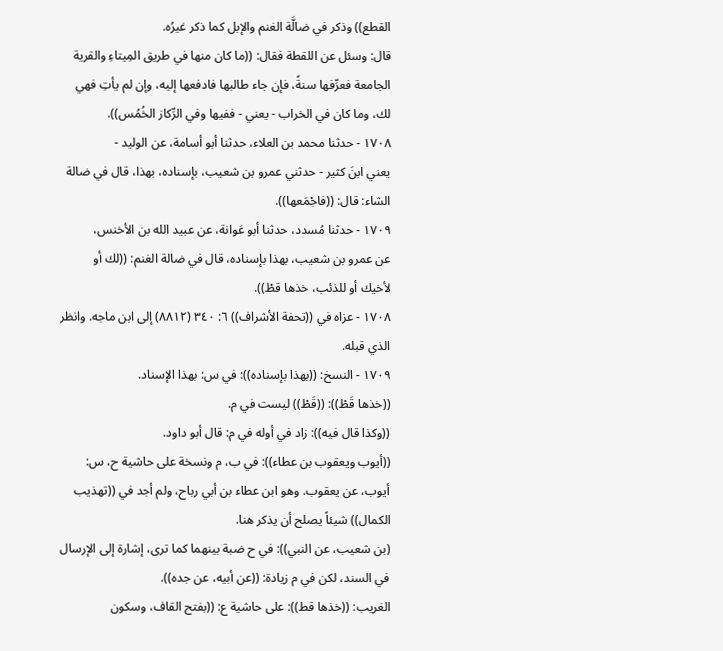القطع)) وذكر في ضالَّة الغنم والإبل كما ذكر غيرُه.
قال: وسئل عن اللقطة فقال: ((ما كان منها في طريق المِيتاءِ والقرية
الجامعة فعرِّفها سنةً، فإن جاء طالبها فادفعها إليه، وإن لم يأتِ فهي
لك، وما كان في الخراب - يعني - ففيها وفي الرِّكاز الخُمُس)).
١٧٠٨ - حدثنا محمد بن العلاء، حدثنا أبو أسامة، عن الوليد -
يعني ابنَ كثير - حدثني عمرو بن شعيب، بإسناده، بهذا، قال في ضالة
الشاء: قال: ((فاجْمَعها)).
١٧٠٩ - حدثنا مُسدد، حدثنا أبو عَوانة، عن عبيد الله بن الأخنس،
عن عمرو بن شعيب، بهذا بإسناده، قال في ضالة الغنم: ((لك أو
لأخيك أو للذئب، خذها قطْ)).
١٧٠٨ - عزاه في ((تحفة الأشراف)) ٦: ٣٤٠ (٨٨١٢) إلى ابن ماجه. وانظر الذي قبله.
١٧٠٩ - النسخ: ((بهذا بإسناده)): في س: بهذا الإسناد.
((خذها قَطْ)): ((قَطْ)) ليست في م.
((وكذا قال فيه)): زاد في أوله في م: قال أبو داود.
((أيوب ويعقوب بن عطاء)): في ب، م ونسخة على حاشية ح، س:
أيوب، عن يعقوب. وهو ابن عطاء بن أبي رباح، ولم أجد في ((تهذيب
الكمال)) شيئاً يصلح أن يذكر هنا.
(بن شعيب، عن النبي)): في ح ضبة بينهما كما ترى، إشارة إلى الإرسال
في السند، لكن في م زيادة: ((عن أبيه، عن جده)).
الغريب: ((خذها قط)): على حاشية ع: ((بفتح القاف، وسكون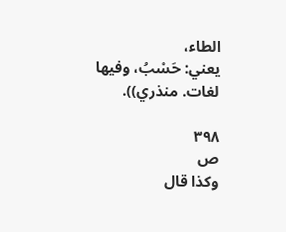الطاء،
يعني: حَسْبُ، وفيها لغات. منذري)).

٣٩٨
ص
وكذا قال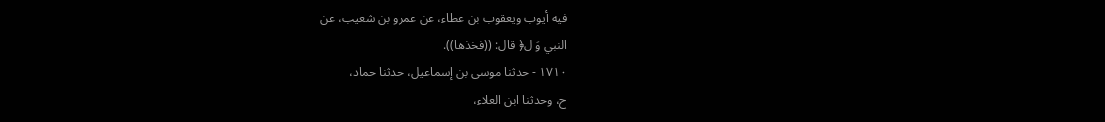فيه أيوب ويعقوب بن عطاء، عن عمرو بن شعيب، عن
النبي وَ ل﴿ قال: ((فخذها)).
١٧١٠ - حدثنا موسى بن إسماعيل، حدثنا حماد،
ح، وحدثنا ابن العلاء،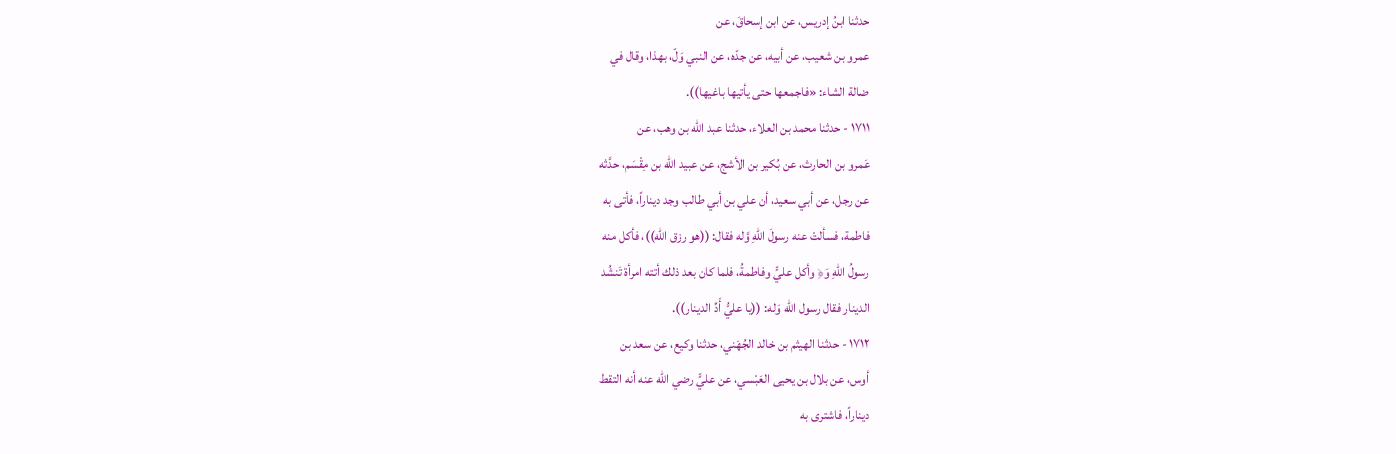حدثنا ابنُ إدريس، عن ابن إسحاقَ، عن
عمرو بن شعيب، عن أبيه، عن جدّه، عن النبي وَلّ، بهذا، وقال في
ضالة الشاء: «فاجمعها حتی یأتیها باغيها)).
١٧١١ - حدثنا محمد بن العلاء، حدثنا عبد الله بن وهب، عن
عَمرو بن الحارث، عن بُكير بن الأشج، عن عبيد الله بن مِقْسَم، حدَّثه
عن رجل، عن أبي سعيد، أن علي بن أبي طالب وجد ديناراً، فأتى به
فاطمة، فسألتْ عنه رسولَ اللهِ وَّله فقال: ((هو رزق الله))، فأكل منه
رسولُ اللهِ وَ﴿ وأكل عليٍّ وفاطمةُ، فلما كان بعد ذلك أتته امرأة تَنشُد
الدينار فقال رسول الله وَله: ((يا عليُّ أَدِّ الدينار)).
١٧١٢ - حدثنا الهيثم بن خالد الجُهَني، حدثنا وكيع، عن سعد بن
أوس، عن بلال بن يحيى العَبْسي، عن عليٍّ رضي الله عنه أنه التقط
ديناراً، فاشترى به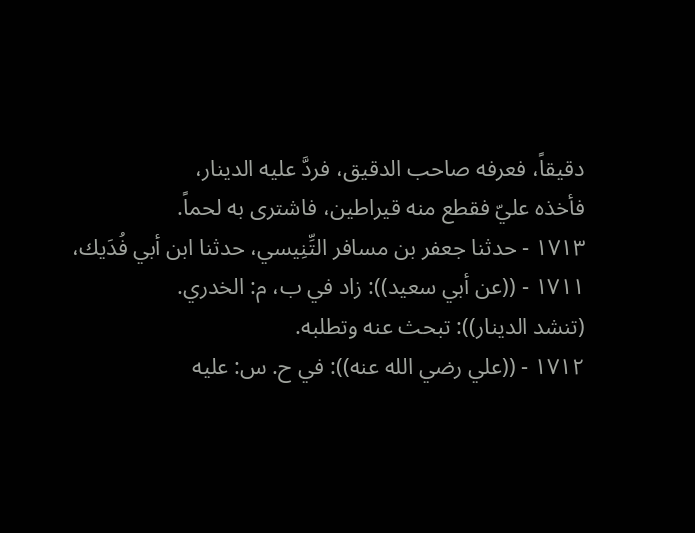دقيقاً، فعرفه صاحب الدقيق، فردَّ عليه الدينار،
فأخذه عليّ فقطع منه قيراطين، فاشترى به لحماً.
١٧١٣ - حدثنا جعفر بن مسافر التِّنِيسي، حدثنا ابن أبي فُدَيك،
١٧١١ - ((عن أبي سعيد)): زاد في ب، م: الخدري.
(تنشد الدينار)): تبحث عنه وتطلبه.
١٧١٢ - ((علي رضي الله عنه)): في ح. س: عليه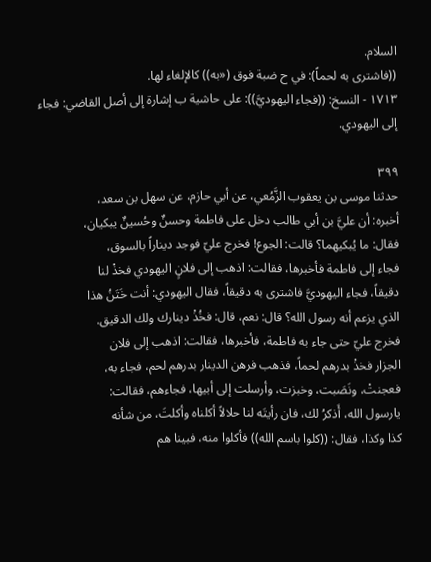السلام.
((فاشترى به لحماً): في ح ضبة فوق («به)) كالإلغاء لها.
١٧١٣ - النسخ: ((فجاء اليهوديَّ)): على حاشية ب إشارة إلى أصل القاضي: فجاء
إلى اليهودي.

٣٩٩
حدثنا موسى بن يعقوب الزَّمُعي، عن أبي حازم، عن سهل بن سعد،
أخبره: أن عليَّ بن أبي طالب دخل على فاطمة وحسنٌ وحُسينٌ يبكيان،
فقال: ما يُبكيهما؟ قالت: الجوع! فخرج عليّ فوجد ديناراً بالسوق،
فجاء إلى فاطمة فأخبرها، فقالت: اذهب إلى فلانٍ اليهودي فخذْ لنا
دقيقاً، فجاء اليهوديَّ فاشترى به دقيقاً، فقال اليهودي: أنت خَتَنُ هذا
الذي يزعم أنه رسول الله؟ قال: نعم، قال: فخُذْ دينارك ولك الدقيق.
فخرج عليّ حتى جاء به فاطمة، فأخبرها، فقالت: اذهب إلى فلان
الجزار فخذْ بدرهم لحماً، فذهب فرهن الدینار بدرهم لحم، فجاء به،
فعجنتْ، ونَصَبت، وخبزت، وأرسلت إلى أبيها، فجاءهم، فقالت:
يارسول الله، أَذكرُ لك، فان رأيتَه لنا حلالاً أكلناه وأكلتَ، من شأنه
كذا وكذا، فقال: ((كلوا باسم الله)) فأكلوا منه، فبينا هم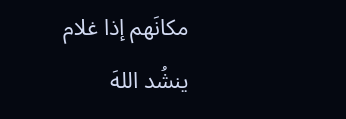مكانَهم إذا غلام
ينشُد اللهَ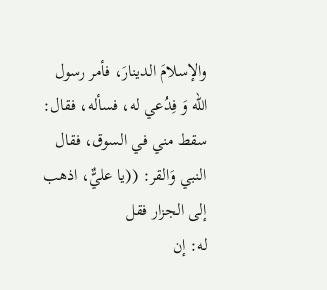والإسلامَ الدينارَ، فأمر رسول الله وَ فِدُعي له، فسأله، فقال:
سقط مني في السوق، فقال النبي وَالقر: ((يا عليٌّ، اذهب إلى الجزار فقل
له: إن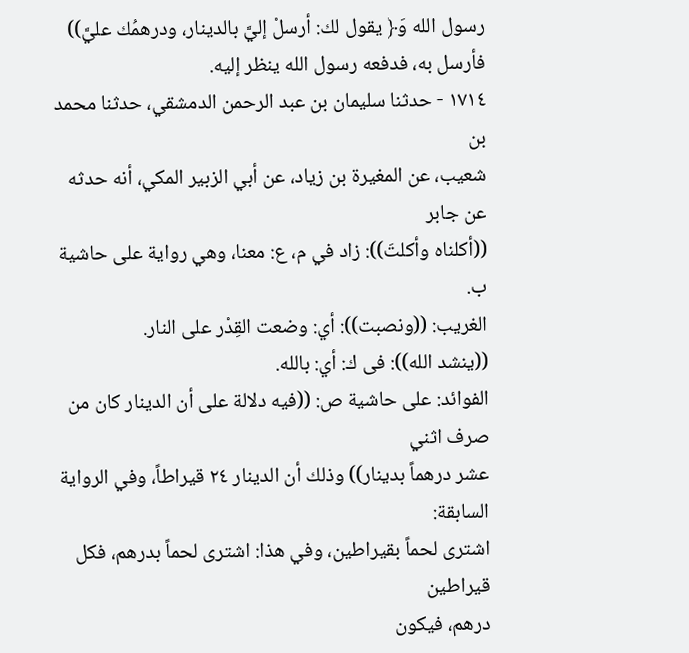رسول الله وَ﴿ يقول لك: أرسلْ إليَّ بالدينار، ودرهمُك عليَّ))
فأرسل به، فدفعه رسول الله ينظر إليه.
١٧١٤ - حدثنا سليمان بن عبد الرحمن الدمشقي، حدثنا محمد بن
شعيب، عن المغيرة بن زياد، عن أبي الزبير المكي، أنه حدثه عن جابر
((أكلناه وأكلتَ)): زاد في م، ع: معنا، وهي رواية على حاشية ب.
الغريب: ((ونصبت)): أي: وضعت القِدْر على النار.
((ينشد الله)): فى ك: أي: بالله.
الفوائد: على حاشية ص: ((فيه دلالة على أن الدينار كان من صرف اثني
عشر درهماً بدينار)) وذلك أن الدينار ٢٤ قيراطاً، وفي الرواية السابقة:
اشترى لحماً بقيراطين، وفي هذا: اشترى لحماً بدرهم، فكل قيراطين
درهم، فيكون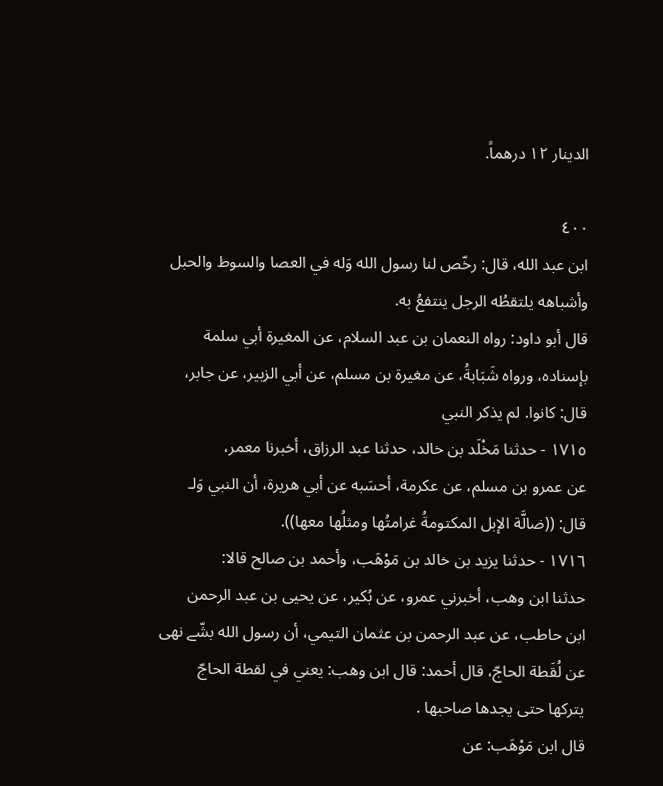الدينار ١٢ درهماً.

٤٠٠
ابن عبد الله، قال: رخّص لنا رسول الله وَله في العصا والسوط والحبل
وأشباهه يلتقطُه الرجل ينتفعُ به.
قال أبو داود: رواه النعمان بن عبد السلام، عن المغيرة أبي سلمة
بإسناده، ورواه شَبَابةُ، عن مغيرة بن مسلم، عن أبي الزبير، عن جابر،
قال: کانوا. لم يذكر النبي
١٧١٥ - حدثنا مَخْلَد بن خالد، حدثنا عبد الرزاق، أخبرنا معمر،
عن عمرو بن مسلم، عن عكرمة، أحسَبه عن أبي هريرة، أن النبي وَلـ
قال: ((ضالَّة الإبل المكتومةُ غرامتُها ومثلُها معها)).
١٧١٦ - حدثنا يزيد بن خالد بن مَوْهَب، وأحمد بن صالح قالا:
حدثنا ابن وهب، أخبرني عمرو، عن بُكير، عن يحيى بن عبد الرحمن
ابن حاطب، عن عبد الرحمن بن عثمان التيمي، أن رسول الله بشّے نهى
عن لُقَطة الحاجّ، قال أحمد: قال ابن وهب: يعني في لقطة الحاجّ
یترکها حتى يجدها صاحبها .
قال ابن مَوْهَب: عن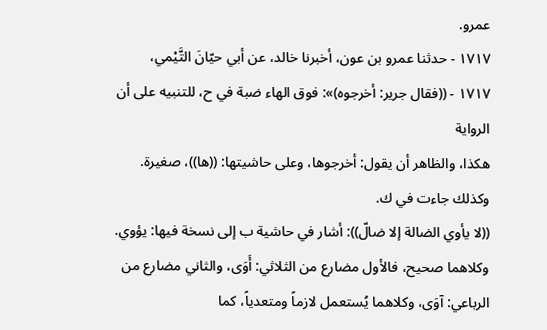عمرو.
١٧١٧ - حدثنا عمرو بن عون، أخبرنا خالد، عن أبي حيّانَ التَّيْمي،
١٧١٧ - ((فقال جرير: أخرجوه)»: فوق الهاء ضبة في ح، للتنبيه على أن الرواية
هكذا، والظاهر أن يقول: أخرجوها، وعلى حاشيتها: ((ها))، صغيرة.
وكذلك جاءت في ك.
((لا يأوي الضالة إلا ضالّ)): أشار في حاشية ب إلى نسخة فيها: يؤوي.
وكلاهما صحيح، فالأول مضارع من الثلاثي: أَوَى، والثاني مضارع من
الرباعي: آوَى، وكلاهما يُستعمل لازماً ومتعدياً، كما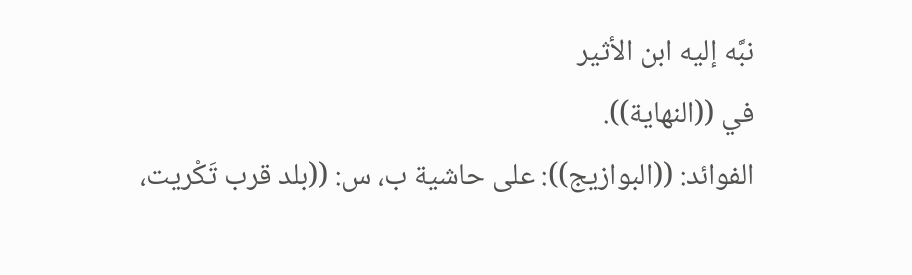نبَّه إليه ابن الأثير
في ((النهاية)).
الفوائد: ((البوازيج)): على حاشية ب، س: ((بلد قرب تَكْريت،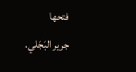فتحها
جرير البَجَلي.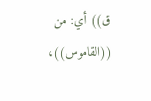ق)) أي: من ((القاموس))،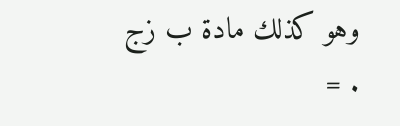وهو كذلك مادة ب زج . =